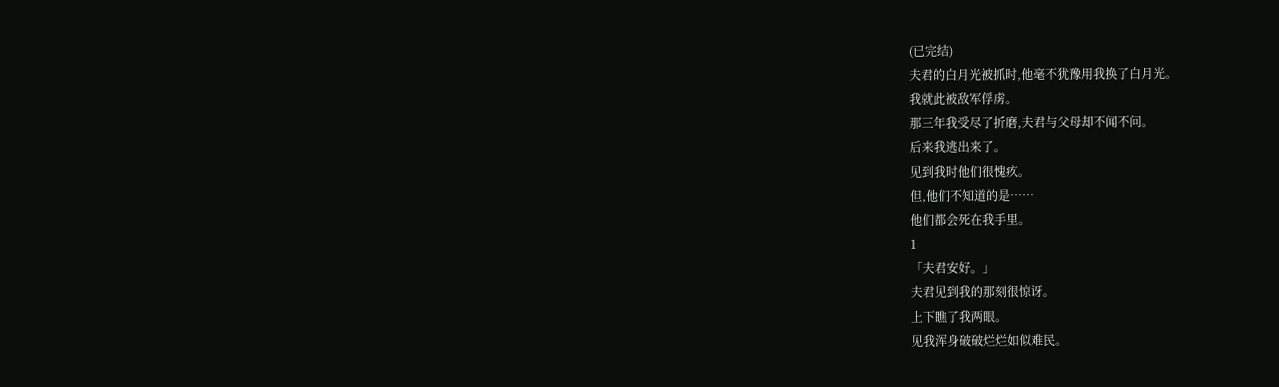(已完结)
夫君的白月光被抓时,他毫不犹豫用我换了白月光。
我就此被敌军俘虏。
那三年我受尽了折磨,夫君与父母却不闻不问。
后来我逃出来了。
见到我时他们很愧疚。
但,他们不知道的是……
他们都会死在我手里。
1
「夫君安好。」
夫君见到我的那刻很惊讶。
上下瞧了我两眼。
见我浑身破破烂烂如似难民。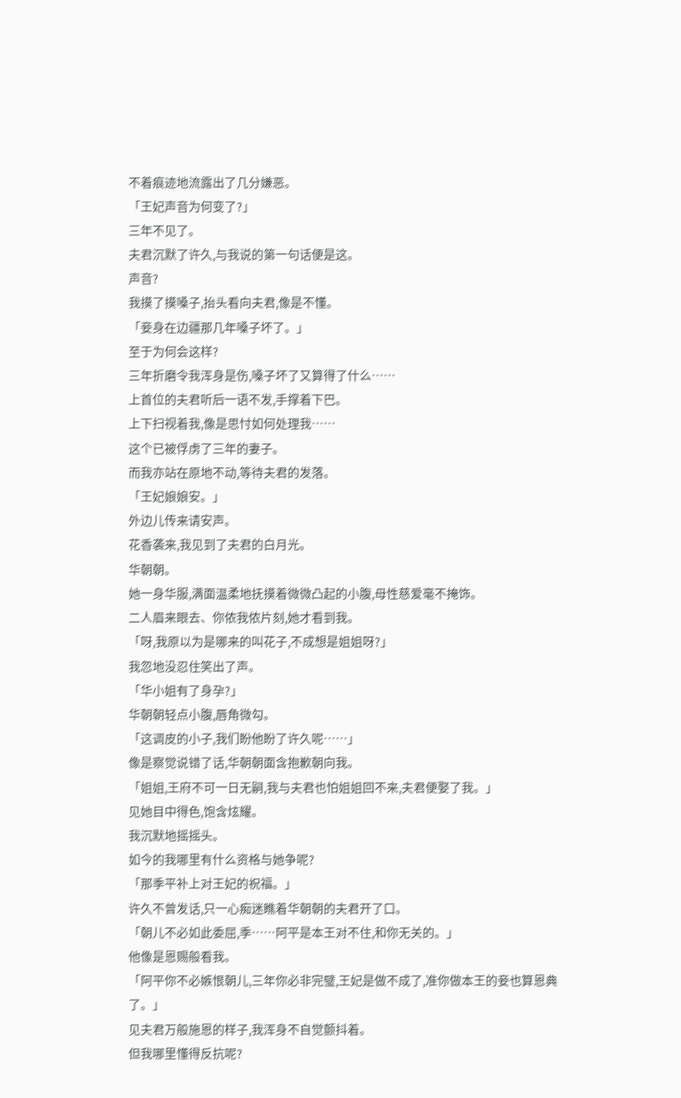不着痕迹地流露出了几分嫌恶。
「王妃声音为何变了?」
三年不见了。
夫君沉默了许久,与我说的第一句话便是这。
声音?
我摸了摸嗓子,抬头看向夫君,像是不懂。
「妾身在边疆那几年嗓子坏了。」
至于为何会这样?
三年折磨令我浑身是伤,嗓子坏了又算得了什么……
上首位的夫君听后一语不发,手撑着下巴。
上下扫视着我,像是思忖如何处理我……
这个已被俘虏了三年的妻子。
而我亦站在原地不动,等待夫君的发落。
「王妃娘娘安。」
外边儿传来请安声。
花香袭来,我见到了夫君的白月光。
华朝朝。
她一身华服,满面温柔地抚摸着微微凸起的小腹,母性慈爱毫不掩饰。
二人眉来眼去、你侬我侬片刻,她才看到我。
「呀,我原以为是哪来的叫花子,不成想是姐姐呀?」
我忽地没忍住笑出了声。
「华小姐有了身孕?」
华朝朝轻点小腹,唇角微勾。
「这调皮的小子,我们盼他盼了许久呢……」
像是察觉说错了话,华朝朝面含抱歉朝向我。
「姐姐,王府不可一日无嗣,我与夫君也怕姐姐回不来,夫君便娶了我。」
见她目中得色,饱含炫耀。
我沉默地摇摇头。
如今的我哪里有什么资格与她争呢?
「那季平补上对王妃的祝福。」
许久不曾发话,只一心痴迷瞧着华朝朝的夫君开了口。
「朝儿不必如此委屈,季……阿平是本王对不住,和你无关的。」
他像是恩赐般看我。
「阿平你不必嫉恨朝儿,三年你必非完璧,王妃是做不成了,准你做本王的妾也算恩典了。」
见夫君万般施恩的样子,我浑身不自觉颤抖着。
但我哪里懂得反抗呢?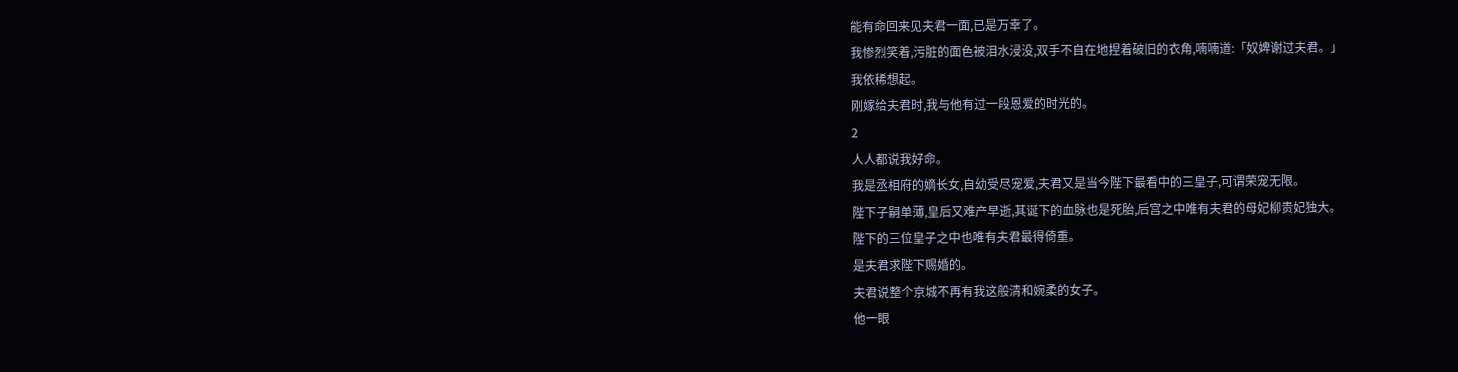能有命回来见夫君一面,已是万幸了。
我惨烈笑着,污脏的面色被泪水浸没,双手不自在地捏着破旧的衣角,喃喃道:「奴婢谢过夫君。」
我依稀想起。
刚嫁给夫君时,我与他有过一段恩爱的时光的。
2
人人都说我好命。
我是丞相府的嫡长女,自幼受尽宠爱,夫君又是当今陛下最看中的三皇子,可谓荣宠无限。
陛下子嗣单薄,皇后又难产早逝,其诞下的血脉也是死胎,后宫之中唯有夫君的母妃柳贵妃独大。
陛下的三位皇子之中也唯有夫君最得倚重。
是夫君求陛下赐婚的。
夫君说整个京城不再有我这般清和婉柔的女子。
他一眼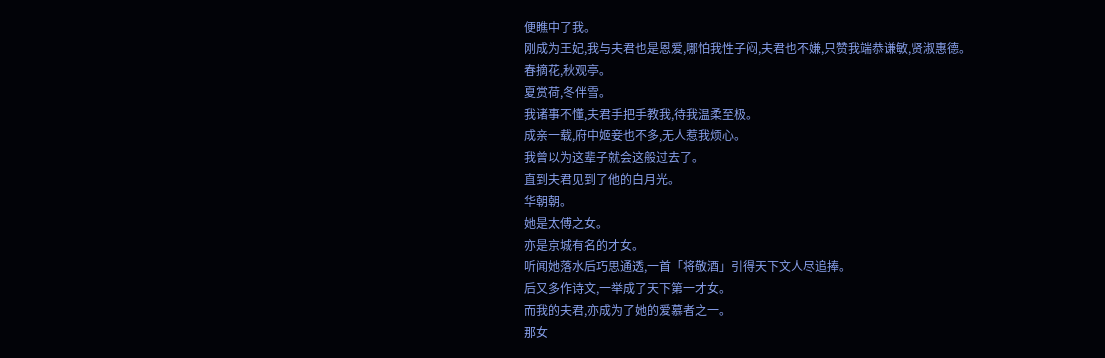便瞧中了我。
刚成为王妃,我与夫君也是恩爱,哪怕我性子闷,夫君也不嫌,只赞我端恭谦敏,贤淑惠德。
春摘花,秋观亭。
夏赏荷,冬伴雪。
我诸事不懂,夫君手把手教我,待我温柔至极。
成亲一载,府中姬妾也不多,无人惹我烦心。
我曾以为这辈子就会这般过去了。
直到夫君见到了他的白月光。
华朝朝。
她是太傅之女。
亦是京城有名的才女。
听闻她落水后巧思通透,一首「将敬酒」引得天下文人尽追捧。
后又多作诗文,一举成了天下第一才女。
而我的夫君,亦成为了她的爱慕者之一。
那女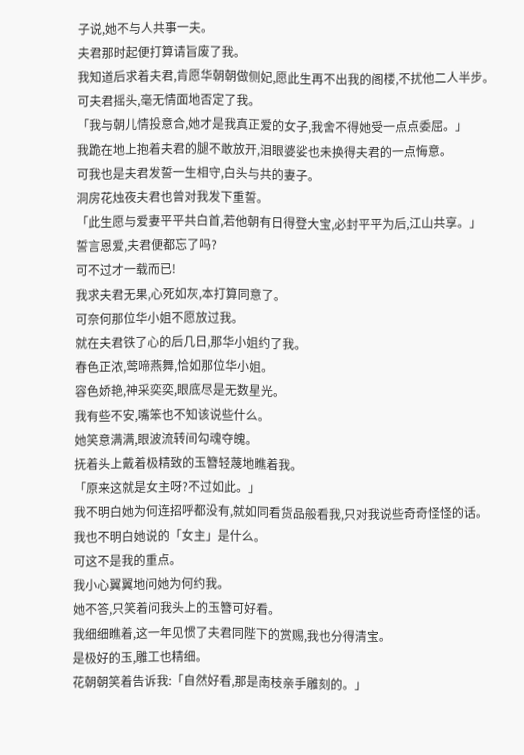子说,她不与人共事一夫。
夫君那时起便打算请旨废了我。
我知道后求着夫君,肯愿华朝朝做侧妃,愿此生再不出我的阁楼,不扰他二人半步。
可夫君摇头,毫无情面地否定了我。
「我与朝儿情投意合,她才是我真正爱的女子,我舍不得她受一点点委屈。」
我跪在地上抱着夫君的腿不敢放开,泪眼婆娑也未换得夫君的一点悔意。
可我也是夫君发誓一生相守,白头与共的妻子。
洞房花烛夜夫君也曾对我发下重誓。
「此生愿与爱妻平平共白首,若他朝有日得登大宝,必封平平为后,江山共享。」
誓言恩爱,夫君便都忘了吗?
可不过才一载而已!
我求夫君无果,心死如灰,本打算同意了。
可奈何那位华小姐不愿放过我。
就在夫君铁了心的后几日,那华小姐约了我。
春色正浓,莺啼燕舞,恰如那位华小姐。
容色娇艳,神采奕奕,眼底尽是无数星光。
我有些不安,嘴笨也不知该说些什么。
她笑意满满,眼波流转间勾魂夺魄。
抚着头上戴着极精致的玉簪轻蔑地瞧着我。
「原来这就是女主呀?不过如此。」
我不明白她为何连招呼都没有,就如同看货品般看我,只对我说些奇奇怪怪的话。
我也不明白她说的「女主」是什么。
可这不是我的重点。
我小心翼翼地问她为何约我。
她不答,只笑着问我头上的玉簪可好看。
我细细瞧着,这一年见惯了夫君同陛下的赏赐,我也分得清宝。
是极好的玉,雕工也精细。
花朝朝笑着告诉我:「自然好看,那是南枝亲手雕刻的。」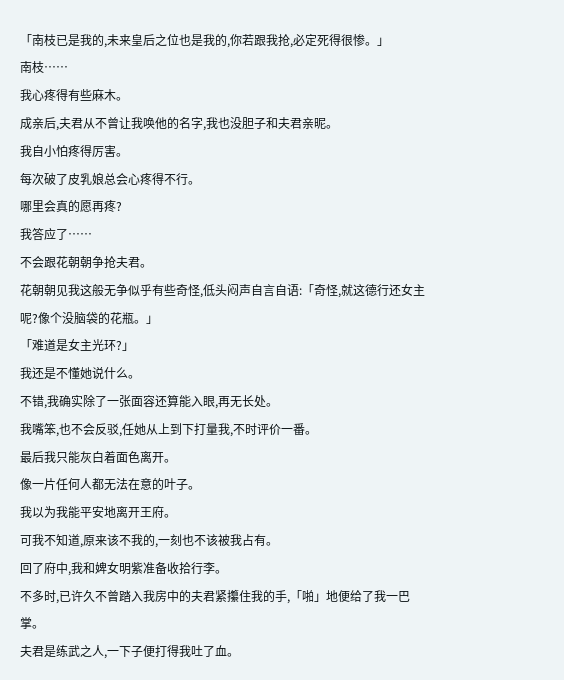「南枝已是我的,未来皇后之位也是我的,你若跟我抢,必定死得很惨。」
南枝……
我心疼得有些麻木。
成亲后,夫君从不曾让我唤他的名字,我也没胆子和夫君亲昵。
我自小怕疼得厉害。
每次破了皮乳娘总会心疼得不行。
哪里会真的愿再疼?
我答应了……
不会跟花朝朝争抢夫君。
花朝朝见我这般无争似乎有些奇怪,低头闷声自言自语:「奇怪,就这德行还女主呢?像个没脑袋的花瓶。」
「难道是女主光环?」
我还是不懂她说什么。
不错,我确实除了一张面容还算能入眼,再无长处。
我嘴笨,也不会反驳,任她从上到下打量我,不时评价一番。
最后我只能灰白着面色离开。
像一片任何人都无法在意的叶子。
我以为我能平安地离开王府。
可我不知道,原来该不我的,一刻也不该被我占有。
回了府中,我和婢女明紫准备收拾行李。
不多时,已许久不曾踏入我房中的夫君紧攥住我的手,「啪」地便给了我一巴掌。
夫君是练武之人,一下子便打得我吐了血。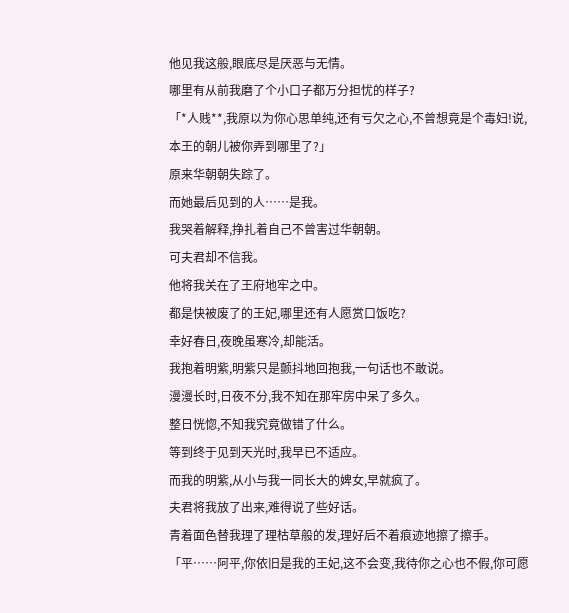他见我这般,眼底尽是厌恶与无情。
哪里有从前我磨了个小口子都万分担忧的样子?
「*人贱**,我原以为你心思单纯,还有亏欠之心,不曾想竟是个毒妇!说,本王的朝儿被你弄到哪里了?」
原来华朝朝失踪了。
而她最后见到的人……是我。
我哭着解释,挣扎着自己不曾害过华朝朝。
可夫君却不信我。
他将我关在了王府地牢之中。
都是快被废了的王妃,哪里还有人愿赏口饭吃?
幸好春日,夜晚虽寒冷,却能活。
我抱着明紫,明紫只是颤抖地回抱我,一句话也不敢说。
漫漫长时,日夜不分,我不知在那牢房中呆了多久。
整日恍惚,不知我究竟做错了什么。
等到终于见到天光时,我早已不适应。
而我的明紫,从小与我一同长大的婢女,早就疯了。
夫君将我放了出来,难得说了些好话。
青着面色替我理了理枯草般的发,理好后不着痕迹地擦了擦手。
「平……阿平,你依旧是我的王妃,这不会变,我待你之心也不假,你可愿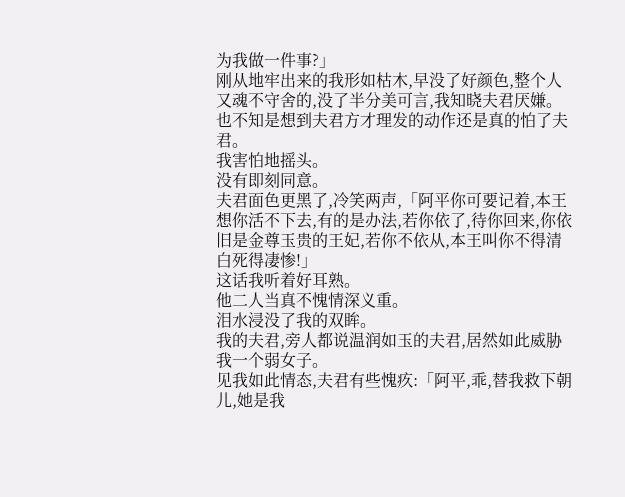为我做一件事?」
刚从地牢出来的我形如枯木,早没了好颜色,整个人又魂不守舍的,没了半分美可言,我知晓夫君厌嫌。
也不知是想到夫君方才理发的动作还是真的怕了夫君。
我害怕地摇头。
没有即刻同意。
夫君面色更黑了,冷笑两声,「阿平你可要记着,本王想你活不下去,有的是办法,若你依了,待你回来,你依旧是金尊玉贵的王妃,若你不依从,本王叫你不得清白死得凄惨!」
这话我听着好耳熟。
他二人当真不愧情深义重。
泪水浸没了我的双眸。
我的夫君,旁人都说温润如玉的夫君,居然如此威胁我一个弱女子。
见我如此情态,夫君有些愧疚:「阿平,乖,替我救下朝儿,她是我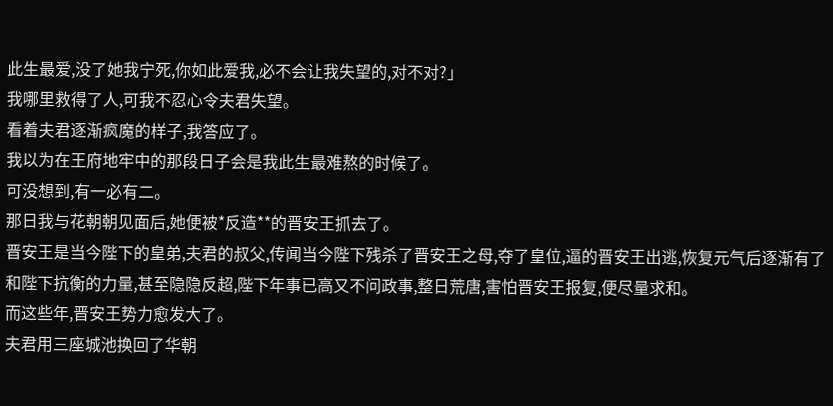此生最爱,没了她我宁死,你如此爱我,必不会让我失望的,对不对?」
我哪里救得了人,可我不忍心令夫君失望。
看着夫君逐渐疯魔的样子,我答应了。
我以为在王府地牢中的那段日子会是我此生最难熬的时候了。
可没想到,有一必有二。
那日我与花朝朝见面后,她便被*反造**的晋安王抓去了。
晋安王是当今陛下的皇弟,夫君的叔父,传闻当今陛下残杀了晋安王之母,夺了皇位,逼的晋安王出逃,恢复元气后逐渐有了和陛下抗衡的力量,甚至隐隐反超,陛下年事已高又不问政事,整日荒唐,害怕晋安王报复,便尽量求和。
而这些年,晋安王势力愈发大了。
夫君用三座城池换回了华朝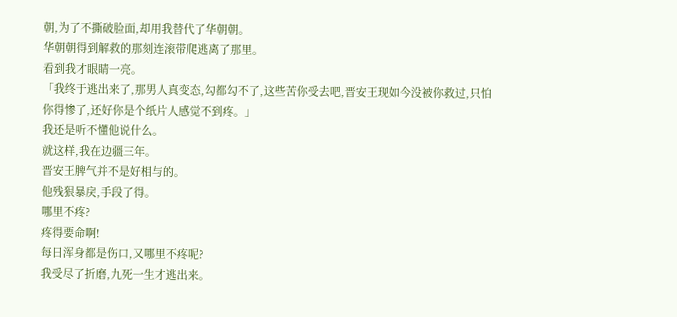朝,为了不撕破脸面,却用我替代了华朝朝。
华朝朝得到解救的那刻连滚带爬逃离了那里。
看到我才眼睛一亮。
「我终于逃出来了,那男人真变态,勾都勾不了,这些苦你受去吧,晋安王现如今没被你救过,只怕你得惨了,还好你是个纸片人感觉不到疼。」
我还是听不懂他说什么。
就这样,我在边疆三年。
晋安王脾气并不是好相与的。
他残狠暴戾,手段了得。
哪里不疼?
疼得要命啊!
每日浑身都是伤口,又哪里不疼呢?
我受尽了折磨,九死一生才逃出来。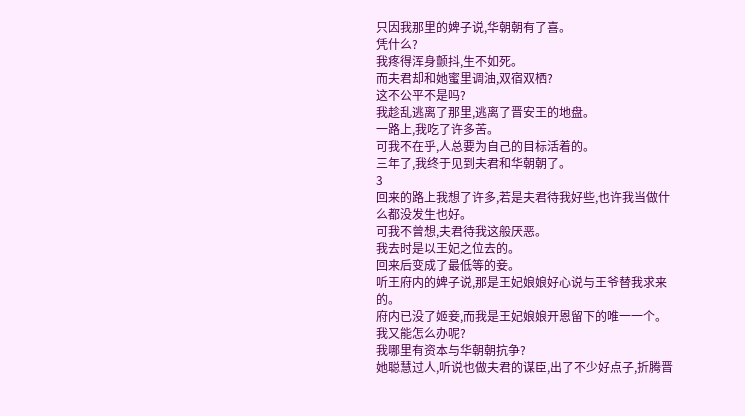只因我那里的婢子说,华朝朝有了喜。
凭什么?
我疼得浑身颤抖,生不如死。
而夫君却和她蜜里调油,双宿双栖?
这不公平不是吗?
我趁乱逃离了那里,逃离了晋安王的地盘。
一路上,我吃了许多苦。
可我不在乎,人总要为自己的目标活着的。
三年了,我终于见到夫君和华朝朝了。
3
回来的路上我想了许多,若是夫君待我好些,也许我当做什么都没发生也好。
可我不曾想,夫君待我这般厌恶。
我去时是以王妃之位去的。
回来后变成了最低等的妾。
听王府内的婢子说,那是王妃娘娘好心说与王爷替我求来的。
府内已没了姬妾,而我是王妃娘娘开恩留下的唯一一个。
我又能怎么办呢?
我哪里有资本与华朝朝抗争?
她聪慧过人,听说也做夫君的谋臣,出了不少好点子,折腾晋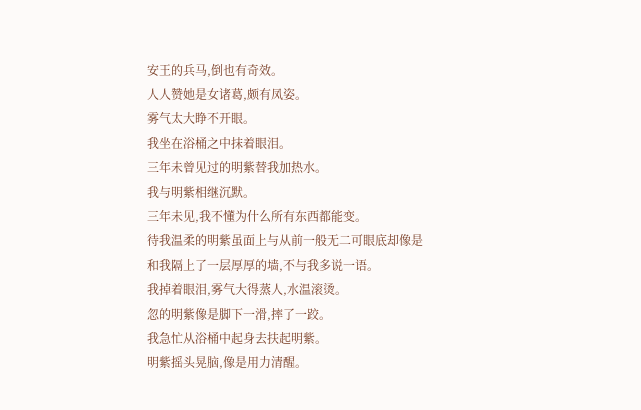安王的兵马,倒也有奇效。
人人赞她是女诸葛,颇有凤姿。
雾气太大睁不开眼。
我坐在浴桶之中抹着眼泪。
三年未曾见过的明紫替我加热水。
我与明紫相继沉默。
三年未见,我不懂为什么所有东西都能变。
待我温柔的明紫虽面上与从前一般无二可眼底却像是和我隔上了一层厚厚的墙,不与我多说一语。
我掉着眼泪,雾气大得蒸人,水温滚烫。
忽的明紫像是脚下一滑,摔了一跤。
我急忙从浴桶中起身去扶起明紫。
明紫摇头晃脑,像是用力清醒。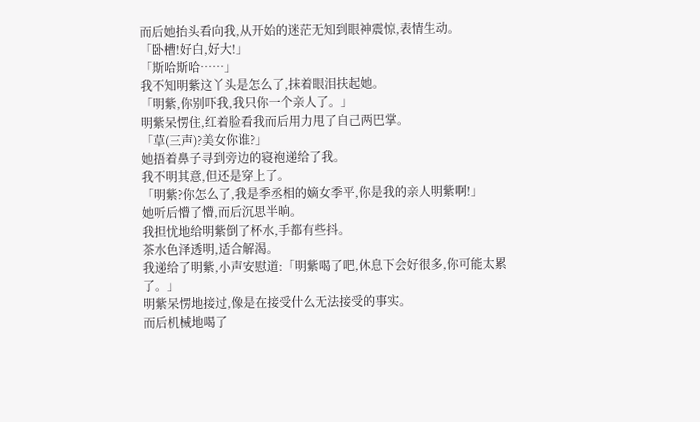而后她抬头看向我,从开始的迷茫无知到眼神震惊,表情生动。
「卧槽!好白,好大!」
「斯哈斯哈……」
我不知明紫这丫头是怎么了,抹着眼泪扶起她。
「明紫,你别吓我,我只你一个亲人了。」
明紫呆愣住,红着脸看我而后用力甩了自己两巴掌。
「草(三声)?美女你谁?」
她捂着鼻子寻到旁边的寝袍递给了我。
我不明其意,但还是穿上了。
「明紫?你怎么了,我是季丞相的嫡女季平,你是我的亲人明紫啊!」
她听后懵了懵,而后沉思半晌。
我担忧地给明紫倒了杯水,手都有些抖。
茶水色泽透明,适合解渴。
我递给了明紫,小声安慰道:「明紫喝了吧,休息下会好很多,你可能太累了。」
明紫呆愣地接过,像是在接受什么无法接受的事实。
而后机械地喝了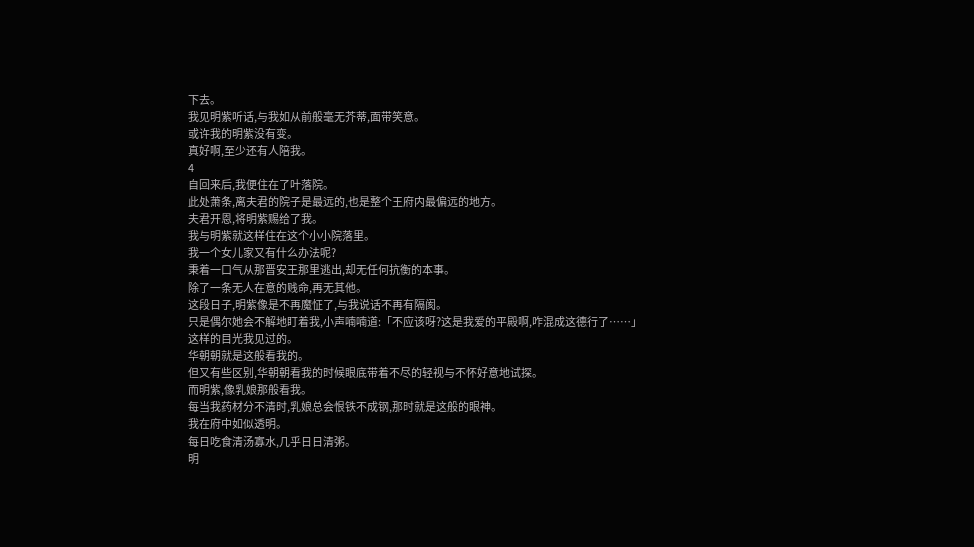下去。
我见明紫听话,与我如从前般毫无芥蒂,面带笑意。
或许我的明紫没有变。
真好啊,至少还有人陪我。
4
自回来后,我便住在了叶落院。
此处萧条,离夫君的院子是最远的,也是整个王府内最偏远的地方。
夫君开恩,将明紫赐给了我。
我与明紫就这样住在这个小小院落里。
我一个女儿家又有什么办法呢?
秉着一口气从那晋安王那里逃出,却无任何抗衡的本事。
除了一条无人在意的贱命,再无其他。
这段日子,明紫像是不再魔怔了,与我说话不再有隔阂。
只是偶尔她会不解地盯着我,小声喃喃道:「不应该呀?这是我爱的平殿啊,咋混成这德行了……」
这样的目光我见过的。
华朝朝就是这般看我的。
但又有些区别,华朝朝看我的时候眼底带着不尽的轻视与不怀好意地试探。
而明紫,像乳娘那般看我。
每当我药材分不清时,乳娘总会恨铁不成钢,那时就是这般的眼神。
我在府中如似透明。
每日吃食清汤寡水,几乎日日清粥。
明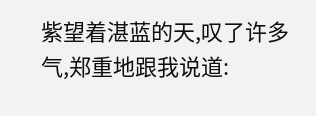紫望着湛蓝的天,叹了许多气,郑重地跟我说道: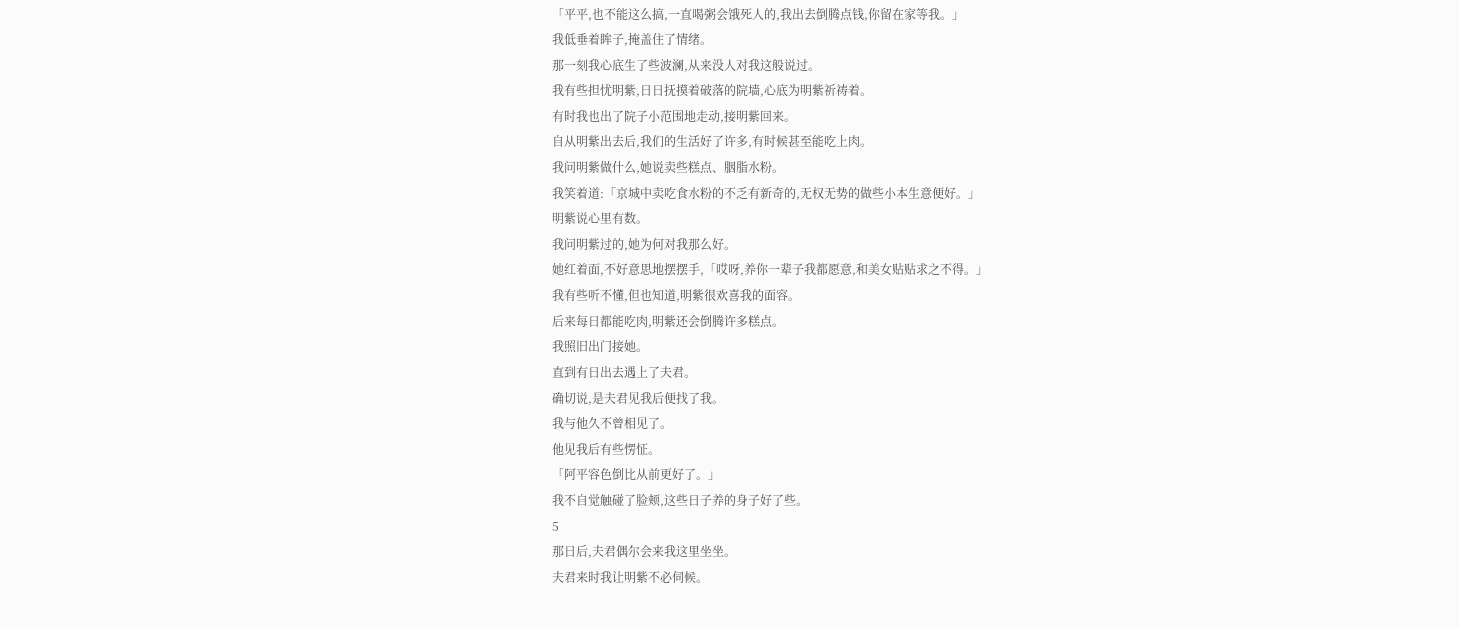「平平,也不能这么搞,一直喝粥会饿死人的,我出去倒腾点钱,你留在家等我。」
我低垂着眸子,掩盖住了情绪。
那一刻我心底生了些波澜,从来没人对我这般说过。
我有些担忧明紫,日日抚摸着破落的院墙,心底为明紫祈祷着。
有时我也出了院子小范围地走动,接明紫回来。
自从明紫出去后,我们的生活好了许多,有时候甚至能吃上肉。
我问明紫做什么,她说卖些糕点、胭脂水粉。
我笑着道:「京城中卖吃食水粉的不乏有新奇的,无权无势的做些小本生意便好。」
明紫说心里有数。
我问明紫过的,她为何对我那么好。
她红着面,不好意思地摆摆手,「哎呀,养你一辈子我都愿意,和美女贴贴求之不得。」
我有些听不懂,但也知道,明紫很欢喜我的面容。
后来每日都能吃肉,明紫还会倒腾许多糕点。
我照旧出门接她。
直到有日出去遇上了夫君。
确切说,是夫君见我后便找了我。
我与他久不曾相见了。
他见我后有些愣怔。
「阿平容色倒比从前更好了。」
我不自觉触碰了脸颊,这些日子养的身子好了些。
5
那日后,夫君偶尔会来我这里坐坐。
夫君来时我让明紫不必伺候。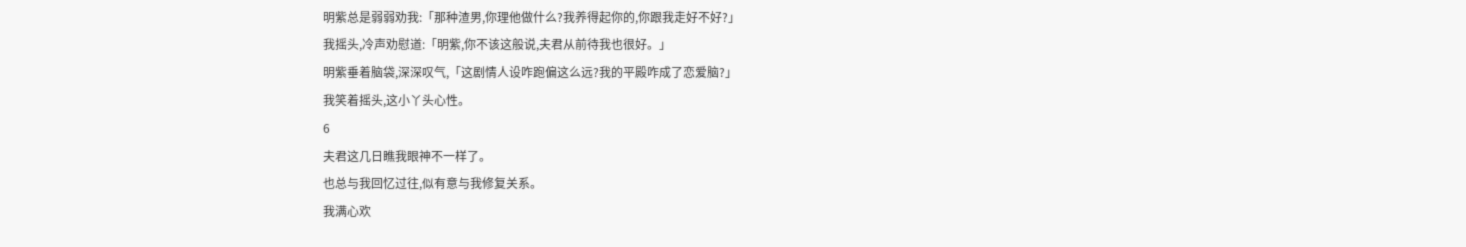明紫总是弱弱劝我:「那种渣男,你理他做什么?我养得起你的,你跟我走好不好?」
我摇头,冷声劝慰道:「明紫,你不该这般说,夫君从前待我也很好。」
明紫垂着脑袋,深深叹气,「这剧情人设咋跑偏这么远?我的平殿咋成了恋爱脑?」
我笑着摇头,这小丫头心性。
6
夫君这几日瞧我眼神不一样了。
也总与我回忆过往,似有意与我修复关系。
我满心欢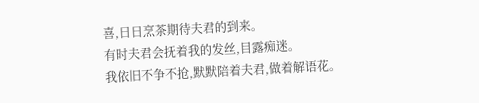喜,日日烹茶期待夫君的到来。
有时夫君会抚着我的发丝,目露痴迷。
我依旧不争不抢,默默陪着夫君,做着解语花。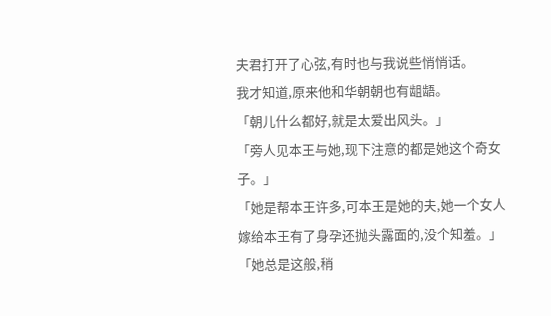夫君打开了心弦,有时也与我说些悄悄话。
我才知道,原来他和华朝朝也有龃龉。
「朝儿什么都好,就是太爱出风头。」
「旁人见本王与她,现下注意的都是她这个奇女子。」
「她是帮本王许多,可本王是她的夫,她一个女人嫁给本王有了身孕还抛头露面的,没个知羞。」
「她总是这般,稍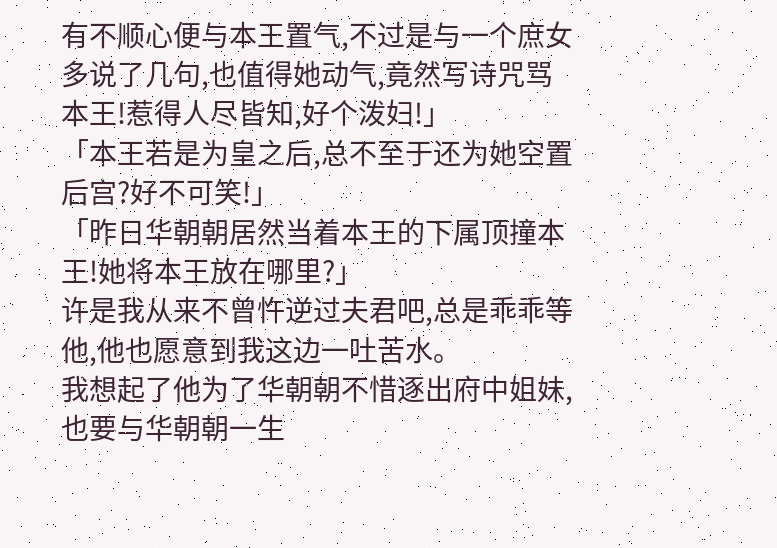有不顺心便与本王置气,不过是与一个庶女多说了几句,也值得她动气,竟然写诗咒骂本王!惹得人尽皆知,好个泼妇!」
「本王若是为皇之后,总不至于还为她空置后宫?好不可笑!」
「昨日华朝朝居然当着本王的下属顶撞本王!她将本王放在哪里?」
许是我从来不曾忤逆过夫君吧,总是乖乖等他,他也愿意到我这边一吐苦水。
我想起了他为了华朝朝不惜逐出府中姐妹,也要与华朝朝一生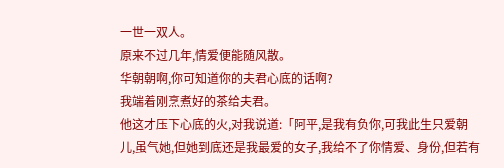一世一双人。
原来不过几年,情爱便能随风散。
华朝朝啊,你可知道你的夫君心底的话啊?
我端着刚烹煮好的茶给夫君。
他这才压下心底的火,对我说道:「阿平,是我有负你,可我此生只爱朝儿,虽气她,但她到底还是我最爱的女子,我给不了你情爱、身份,但若有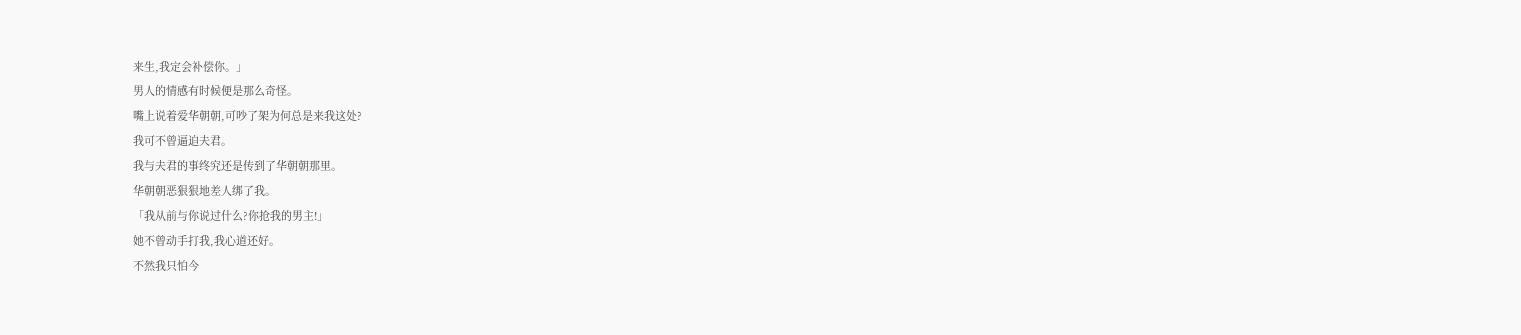来生,我定会补偿你。」
男人的情感有时候便是那么奇怪。
嘴上说着爱华朝朝,可吵了架为何总是来我这处?
我可不曾逼迫夫君。
我与夫君的事终究还是传到了华朝朝那里。
华朝朝恶狠狠地差人绑了我。
「我从前与你说过什么?你抢我的男主!」
她不曾动手打我,我心道还好。
不然我只怕今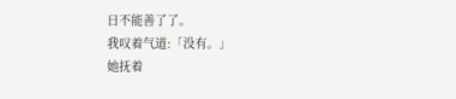日不能善了了。
我叹着气道:「没有。」
她抚着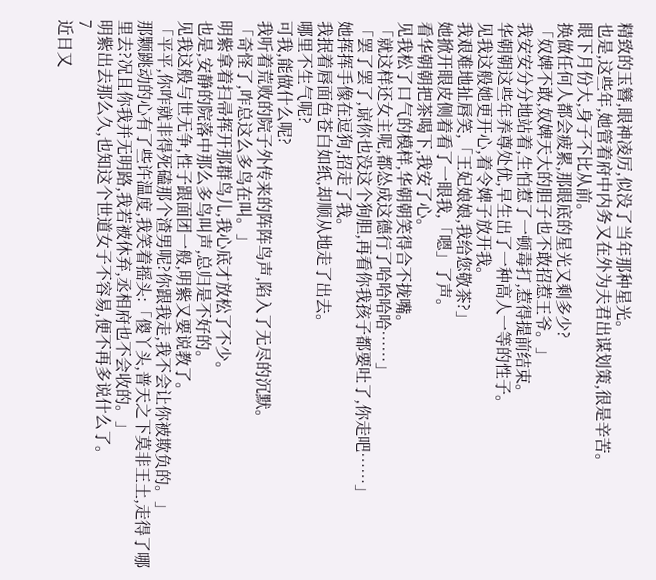精致的玉簪,眼神凌厉,似没了当年那种星光。
也是,这些年,她管着府中内务又在外为夫君出谋划策,很是辛苦。
眼下月份大,身子不比从前。
换做任何人都会疲累,那眼底的星光又剩多少?
「奴婢不敢,奴婢天大的胆子也不敢招惹王爷。」
我安安分分地站着,生怕惹了一顿毒打,惹得提前结束。
华朝朝这些年养尊处优,早生出了一种高人一等的性子。
见我这般她更开心,着令婢子放开我。
我艰难地扯唇笑,「王妃娘娘,我给您敬茶?」
她掀开眼皮侧着看了一眼我,「嗯」了声。
看华朝朝把茶喝下,我安了心。
见我松了口气的模样,华朝朝笑得合不拢嘴。
「就这样还女主呢,都怂成这德行了哈哈哈哈……」
「罢了罢了,谅你也没这个狗胆,再看你我孩子都要吐了,你走吧……」
她挥挥手像在逗狗,招走了我。
我抿着唇面色苍白如纸,却顺从地走了出去。
哪里不生气呢?
可我,能做什么呢?
我听着荒败的院子外传来的阵阵鸟声,陷入了无尽的沉默。
「奇怪了,咋总这么多鸟在叫。」
明紫拿着扫帚挥开那群鸟儿,我心底才放松了不少。
也是,安静的院落中那么多鸟叫声,总归是不好的。
见我这般与世无争,性子跟面团一般,明紫又要说教了。
「平平,你咋就非得死磕那个渣男呢?你跟我走,我不会让你被欺负的。」
那颗跳动的心有了些许温度,我笑着摇头:「傻丫头,普天之下莫非王土,走得了哪里去?况且你我并无明路,我若被休弃,丞相府也不会收的。」
明紫出去那么久,也知这个世道女子不容易,便不再多说什么了。
7
近日又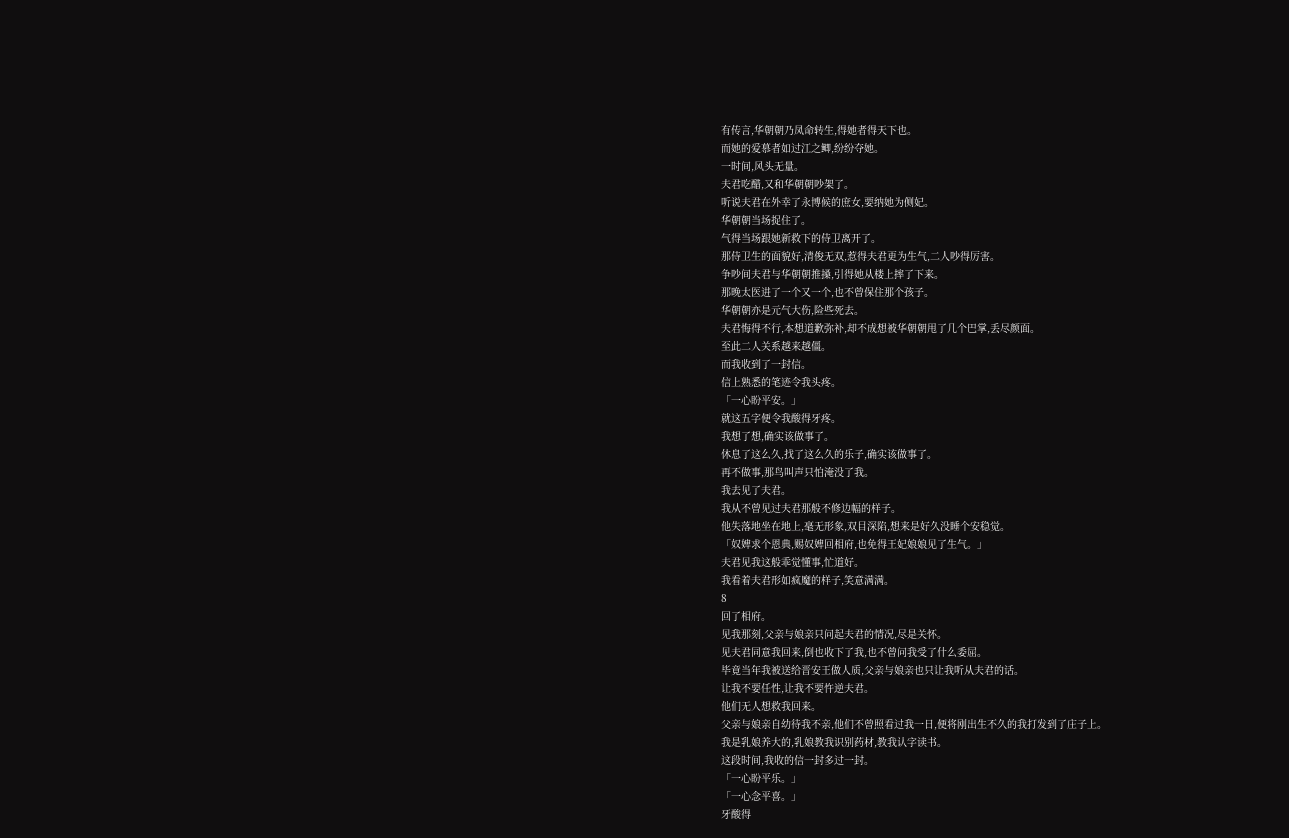有传言,华朝朝乃凤命转生,得她者得天下也。
而她的爱慕者如过江之鲫,纷纷夺她。
一时间,风头无量。
夫君吃醋,又和华朝朝吵架了。
听说夫君在外幸了永博候的庶女,要纳她为侧妃。
华朝朝当场捉住了。
气得当场跟她新救下的侍卫离开了。
那侍卫生的面貌好,清俊无双,惹得夫君更为生气,二人吵得厉害。
争吵间夫君与华朝朝推搡,引得她从楼上摔了下来。
那晚太医进了一个又一个,也不曾保住那个孩子。
华朝朝亦是元气大伤,险些死去。
夫君悔得不行,本想道歉弥补,却不成想被华朝朝甩了几个巴掌,丢尽颜面。
至此二人关系越来越僵。
而我收到了一封信。
信上熟悉的笔迹令我头疼。
「一心盼平安。」
就这五字便令我酸得牙疼。
我想了想,确实该做事了。
休息了这么久,找了这么久的乐子,确实该做事了。
再不做事,那鸟叫声只怕淹没了我。
我去见了夫君。
我从不曾见过夫君那般不修边幅的样子。
他失落地坐在地上,毫无形象,双目深陷,想来是好久没睡个安稳觉。
「奴婢求个恩典,赐奴婢回相府,也免得王妃娘娘见了生气。」
夫君见我这般乖觉懂事,忙道好。
我看着夫君形如疯魔的样子,笑意满满。
8
回了相府。
见我那刻,父亲与娘亲只问起夫君的情况,尽是关怀。
见夫君同意我回来,倒也收下了我,也不曾问我受了什么委屈。
毕竟当年我被送给晋安王做人质,父亲与娘亲也只让我听从夫君的话。
让我不要任性,让我不要忤逆夫君。
他们无人想救我回来。
父亲与娘亲自幼待我不亲,他们不曾照看过我一日,便将刚出生不久的我打发到了庄子上。
我是乳娘养大的,乳娘教我识别药材,教我认字读书。
这段时间,我收的信一封多过一封。
「一心盼平乐。」
「一心念平喜。」
牙酸得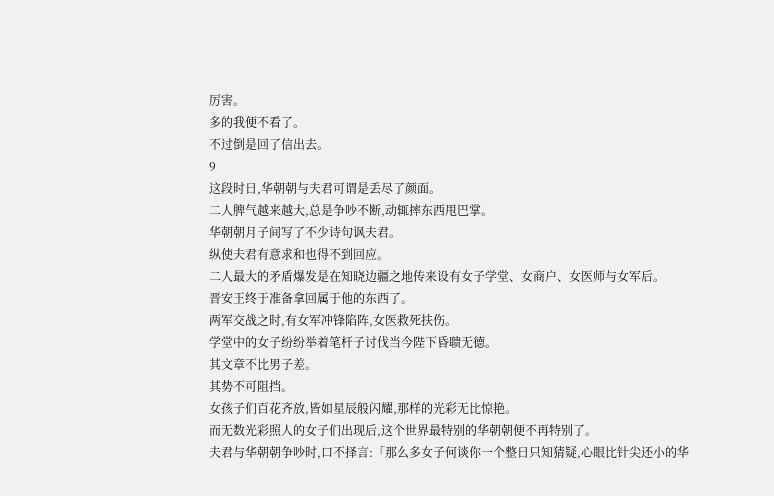厉害。
多的我便不看了。
不过倒是回了信出去。
9
这段时日,华朝朝与夫君可谓是丢尽了颜面。
二人脾气越来越大,总是争吵不断,动辄摔东西甩巴掌。
华朝朝月子间写了不少诗句讽夫君。
纵使夫君有意求和也得不到回应。
二人最大的矛盾爆发是在知晓边疆之地传来设有女子学堂、女商户、女医师与女军后。
晋安王终于准备拿回属于他的东西了。
两军交战之时,有女军冲锋陷阵,女医救死扶伤。
学堂中的女子纷纷举着笔杆子讨伐当今陛下昏聩无德。
其文章不比男子差。
其势不可阻挡。
女孩子们百花齐放,皆如星辰般闪耀,那样的光彩无比惊艳。
而无数光彩照人的女子们出现后,这个世界最特别的华朝朝便不再特别了。
夫君与华朝朝争吵时,口不择言:「那么多女子何谈你一个整日只知猜疑,心眼比针尖还小的华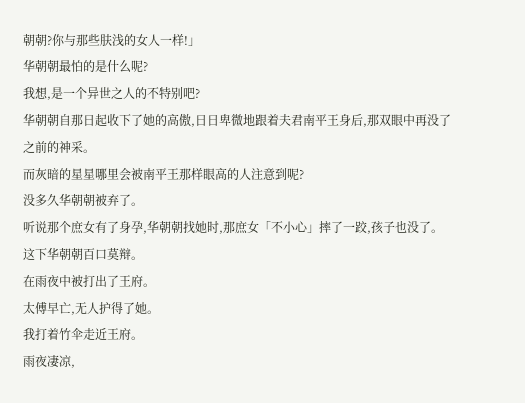朝朝?你与那些肤浅的女人一样!」
华朝朝最怕的是什么呢?
我想,是一个异世之人的不特别吧?
华朝朝自那日起收下了她的高傲,日日卑微地跟着夫君南平王身后,那双眼中再没了之前的神采。
而灰暗的星星哪里会被南平王那样眼高的人注意到呢?
没多久华朝朝被弃了。
听说那个庶女有了身孕,华朝朝找她时,那庶女「不小心」摔了一跤,孩子也没了。
这下华朝朝百口莫辩。
在雨夜中被打出了王府。
太傅早亡,无人护得了她。
我打着竹伞走近王府。
雨夜凄凉,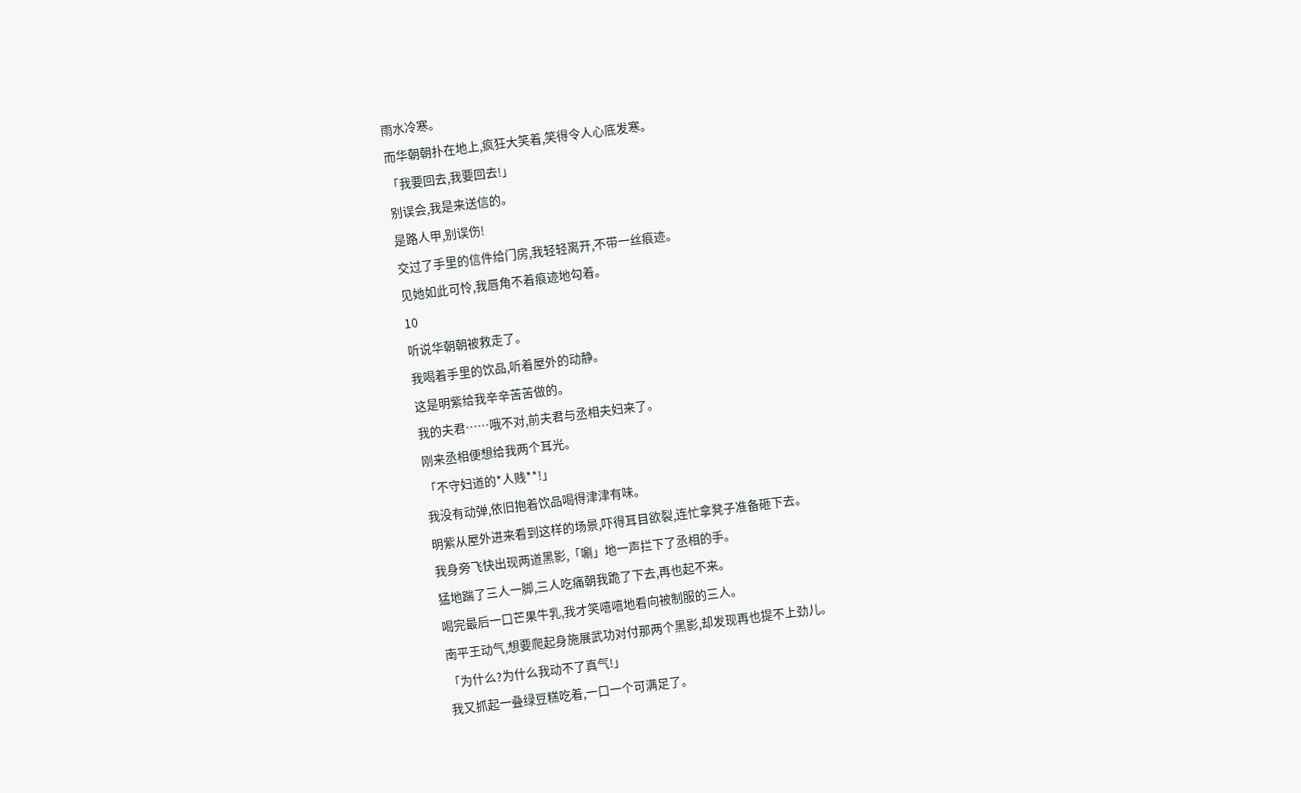雨水冷寒。
而华朝朝扑在地上,疯狂大笑着,笑得令人心底发寒。
「我要回去,我要回去!」
别误会,我是来送信的。
是路人甲,别误伤!
交过了手里的信件给门房,我轻轻离开,不带一丝痕迹。
见她如此可怜,我唇角不着痕迹地勾着。
10
听说华朝朝被救走了。
我喝着手里的饮品,听着屋外的动静。
这是明紫给我辛辛苦苦做的。
我的夫君……哦不对,前夫君与丞相夫妇来了。
刚来丞相便想给我两个耳光。
「不守妇道的*人贱**!」
我没有动弹,依旧抱着饮品喝得津津有味。
明紫从屋外进来看到这样的场景,吓得耳目欲裂,连忙拿凳子准备砸下去。
我身旁飞快出现两道黑影,「唰」地一声拦下了丞相的手。
猛地踹了三人一脚,三人吃痛朝我跪了下去,再也起不来。
喝完最后一口芒果牛乳,我才笑嘻嘻地看向被制服的三人。
南平王动气,想要爬起身施展武功对付那两个黑影,却发现再也提不上劲儿。
「为什么?为什么我动不了真气!」
我又抓起一叠绿豆糕吃着,一口一个可满足了。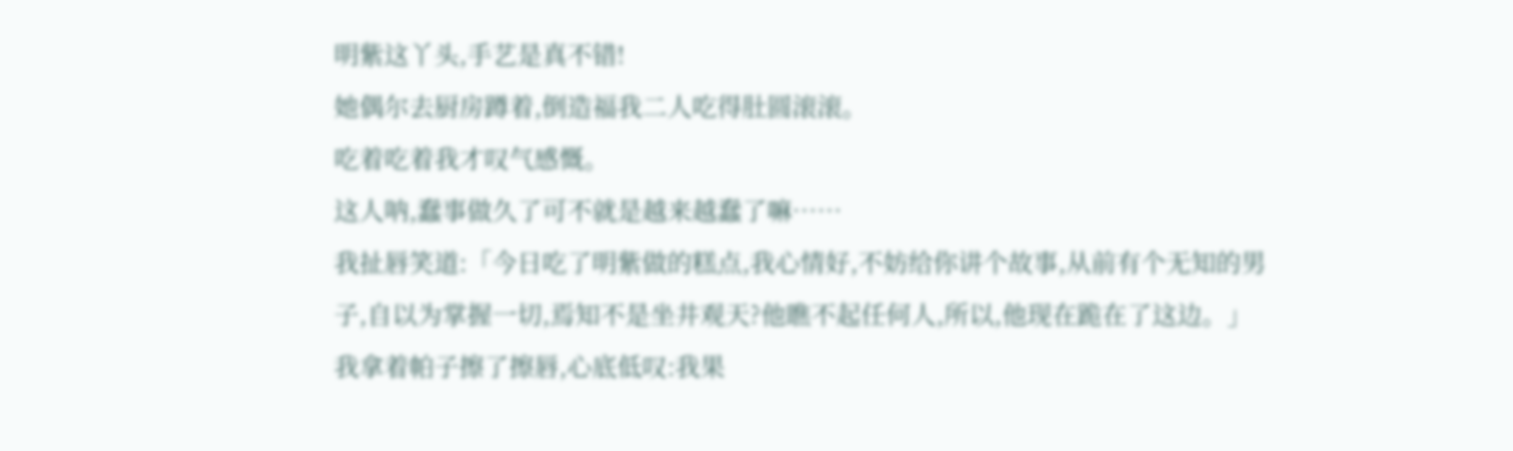明紫这丫头,手艺是真不错!
她偶尔去厨房蹲着,倒造福我二人吃得肚圆滚滚。
吃着吃着我才叹气感慨。
这人呐,蠢事做久了可不就是越来越蠢了嘛……
我扯唇笑道:「今日吃了明紫做的糕点,我心情好,不妨给你讲个故事,从前有个无知的男子,自以为掌握一切,焉知不是坐井观天?他瞧不起任何人,所以,他现在跪在了这边。」
我拿着帕子擦了擦唇,心底低叹:我果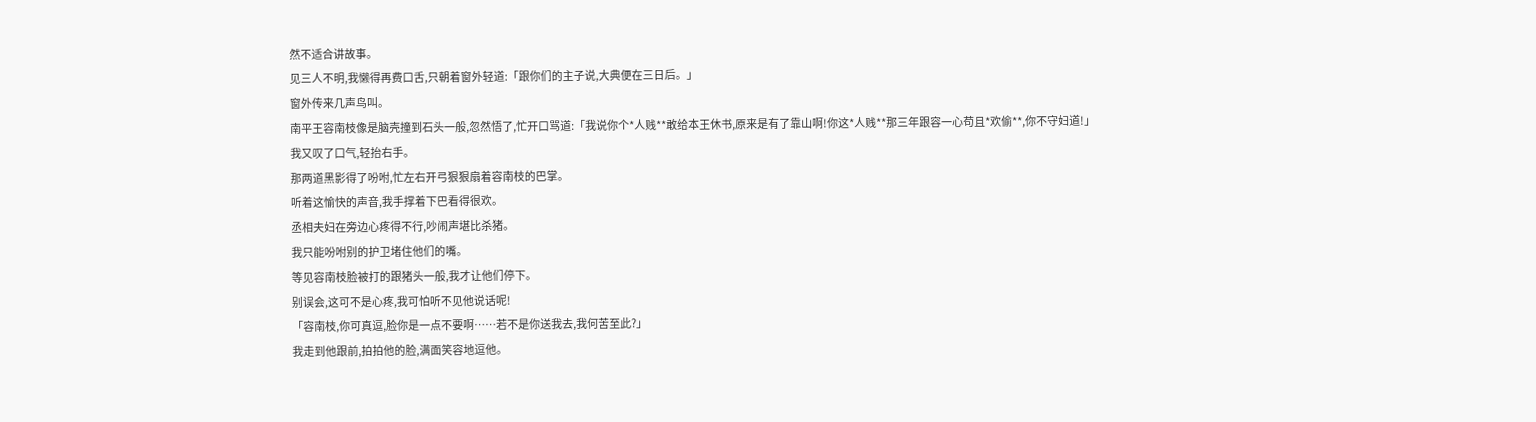然不适合讲故事。
见三人不明,我懒得再费口舌,只朝着窗外轻道:「跟你们的主子说,大典便在三日后。」
窗外传来几声鸟叫。
南平王容南枝像是脑壳撞到石头一般,忽然悟了,忙开口骂道:「我说你个*人贱**敢给本王休书,原来是有了靠山啊!你这*人贱**那三年跟容一心苟且*欢偷**,你不守妇道!」
我又叹了口气,轻抬右手。
那两道黑影得了吩咐,忙左右开弓狠狠扇着容南枝的巴掌。
听着这愉快的声音,我手撑着下巴看得很欢。
丞相夫妇在旁边心疼得不行,吵闹声堪比杀猪。
我只能吩咐别的护卫堵住他们的嘴。
等见容南枝脸被打的跟猪头一般,我才让他们停下。
别误会,这可不是心疼,我可怕听不见他说话呢!
「容南枝,你可真逗,脸你是一点不要啊……若不是你送我去,我何苦至此?」
我走到他跟前,拍拍他的脸,满面笑容地逗他。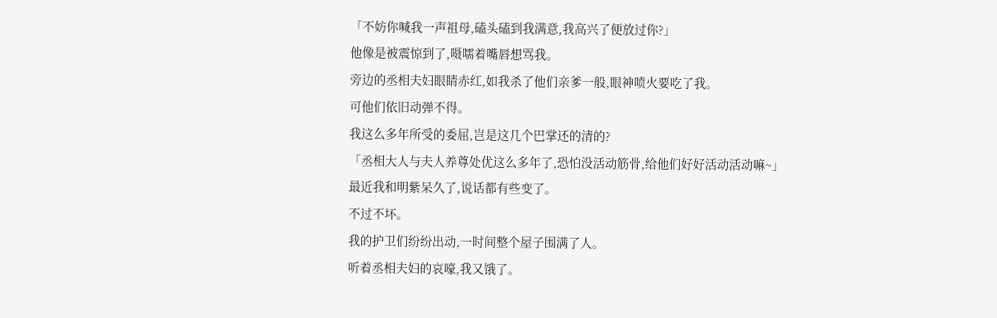「不妨你喊我一声祖母,磕头磕到我满意,我高兴了便放过你?」
他像是被震惊到了,嗫嚅着嘴唇想骂我。
旁边的丞相夫妇眼睛赤红,如我杀了他们亲爹一般,眼神喷火要吃了我。
可他们依旧动弹不得。
我这么多年所受的委屈,岂是这几个巴掌还的清的?
「丞相大人与夫人养尊处优这么多年了,恐怕没活动筋骨,给他们好好活动活动嘛~」
最近我和明紫呆久了,说话都有些变了。
不过不坏。
我的护卫们纷纷出动,一时间整个屋子围满了人。
听着丞相夫妇的哀嚎,我又饿了。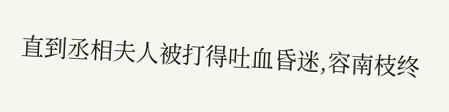直到丞相夫人被打得吐血昏迷,容南枝终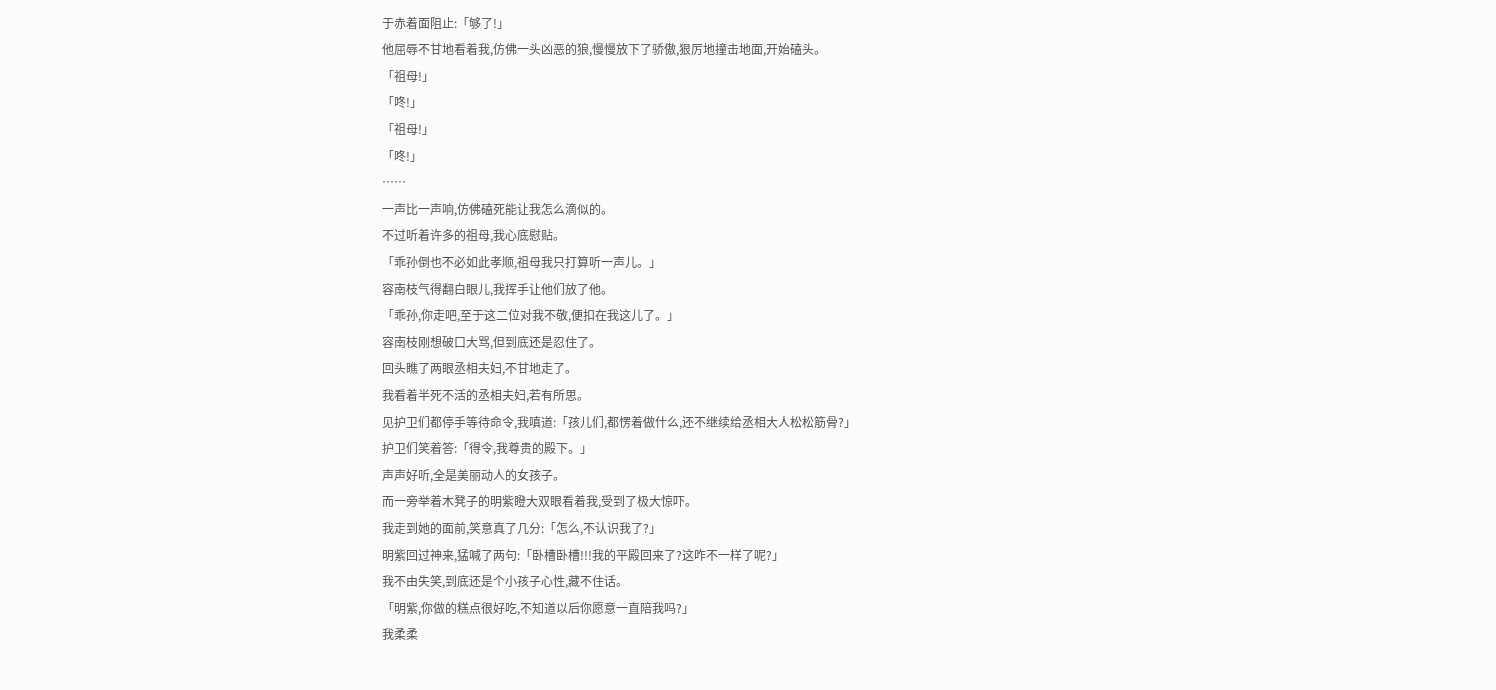于赤着面阻止:「够了!」
他屈辱不甘地看着我,仿佛一头凶恶的狼,慢慢放下了骄傲,狠厉地撞击地面,开始磕头。
「祖母!」
「咚!」
「祖母!」
「咚!」
……
一声比一声响,仿佛磕死能让我怎么滴似的。
不过听着许多的祖母,我心底慰贴。
「乖孙倒也不必如此孝顺,祖母我只打算听一声儿。」
容南枝气得翻白眼儿,我挥手让他们放了他。
「乖孙,你走吧,至于这二位对我不敬,便扣在我这儿了。」
容南枝刚想破口大骂,但到底还是忍住了。
回头瞧了两眼丞相夫妇,不甘地走了。
我看着半死不活的丞相夫妇,若有所思。
见护卫们都停手等待命令,我嗔道:「孩儿们,都愣着做什么,还不继续给丞相大人松松筋骨?」
护卫们笑着答:「得令,我尊贵的殿下。」
声声好听,全是美丽动人的女孩子。
而一旁举着木凳子的明紫瞪大双眼看着我,受到了极大惊吓。
我走到她的面前,笑意真了几分:「怎么,不认识我了?」
明紫回过神来,猛喊了两句:「卧槽卧槽!!!我的平殿回来了?这咋不一样了呢?」
我不由失笑,到底还是个小孩子心性,藏不住话。
「明紫,你做的糕点很好吃,不知道以后你愿意一直陪我吗?」
我柔柔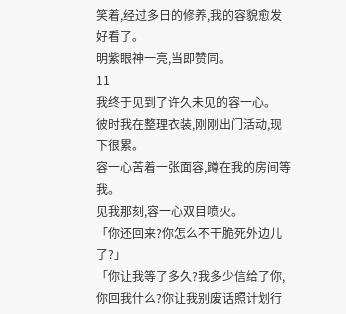笑着,经过多日的修养,我的容貌愈发好看了。
明紫眼神一亮,当即赞同。
11
我终于见到了许久未见的容一心。
彼时我在整理衣装,刚刚出门活动,现下很累。
容一心苦着一张面容,蹲在我的房间等我。
见我那刻,容一心双目喷火。
「你还回来?你怎么不干脆死外边儿了?」
「你让我等了多久?我多少信给了你,你回我什么?你让我别废话照计划行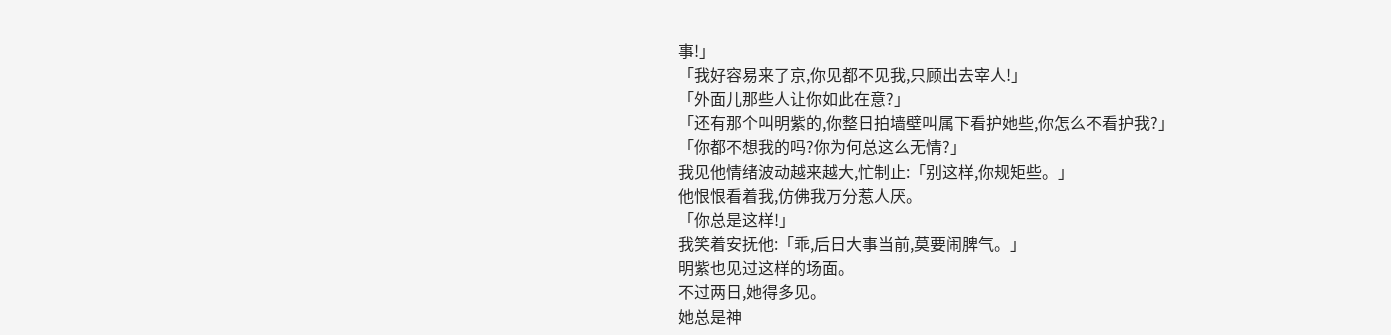事!」
「我好容易来了京,你见都不见我,只顾出去宰人!」
「外面儿那些人让你如此在意?」
「还有那个叫明紫的,你整日拍墙壁叫属下看护她些,你怎么不看护我?」
「你都不想我的吗?你为何总这么无情?」
我见他情绪波动越来越大,忙制止:「别这样,你规矩些。」
他恨恨看着我,仿佛我万分惹人厌。
「你总是这样!」
我笑着安抚他:「乖,后日大事当前,莫要闹脾气。」
明紫也见过这样的场面。
不过两日,她得多见。
她总是神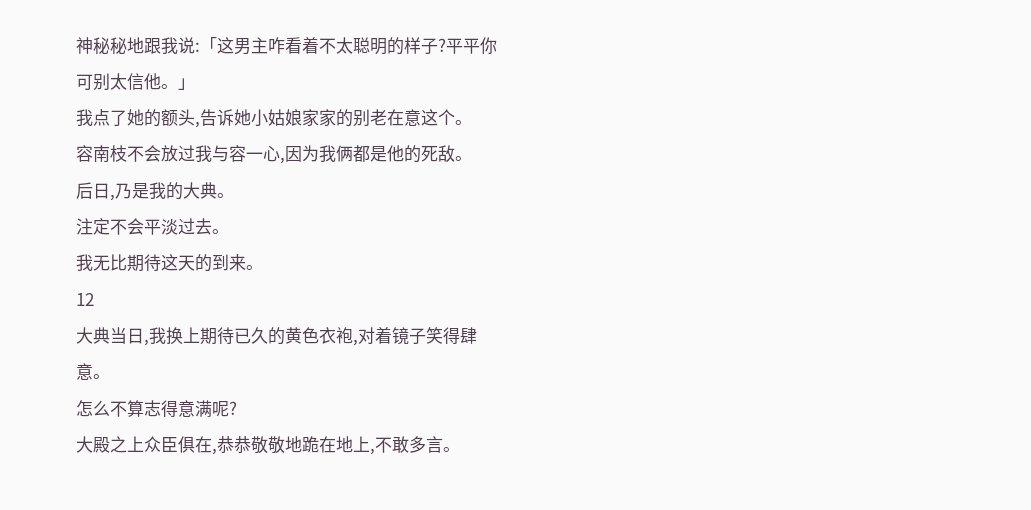神秘秘地跟我说:「这男主咋看着不太聪明的样子?平平你可别太信他。」
我点了她的额头,告诉她小姑娘家家的别老在意这个。
容南枝不会放过我与容一心,因为我俩都是他的死敌。
后日,乃是我的大典。
注定不会平淡过去。
我无比期待这天的到来。
12
大典当日,我换上期待已久的黄色衣袍,对着镜子笑得肆意。
怎么不算志得意满呢?
大殿之上众臣俱在,恭恭敬敬地跪在地上,不敢多言。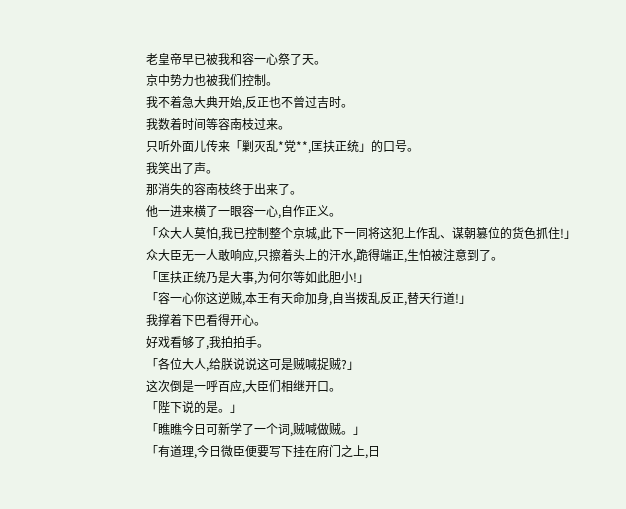老皇帝早已被我和容一心祭了天。
京中势力也被我们控制。
我不着急大典开始,反正也不曾过吉时。
我数着时间等容南枝过来。
只听外面儿传来「剿灭乱*党**,匡扶正统」的口号。
我笑出了声。
那消失的容南枝终于出来了。
他一进来横了一眼容一心,自作正义。
「众大人莫怕,我已控制整个京城,此下一同将这犯上作乱、谋朝篡位的货色抓住!」
众大臣无一人敢响应,只擦着头上的汗水,跪得端正,生怕被注意到了。
「匡扶正统乃是大事,为何尔等如此胆小!」
「容一心你这逆贼,本王有天命加身,自当拨乱反正,替天行道!」
我撑着下巴看得开心。
好戏看够了,我拍拍手。
「各位大人,给朕说说这可是贼喊捉贼?」
这次倒是一呼百应,大臣们相继开口。
「陛下说的是。」
「瞧瞧今日可新学了一个词,贼喊做贼。」
「有道理,今日微臣便要写下挂在府门之上,日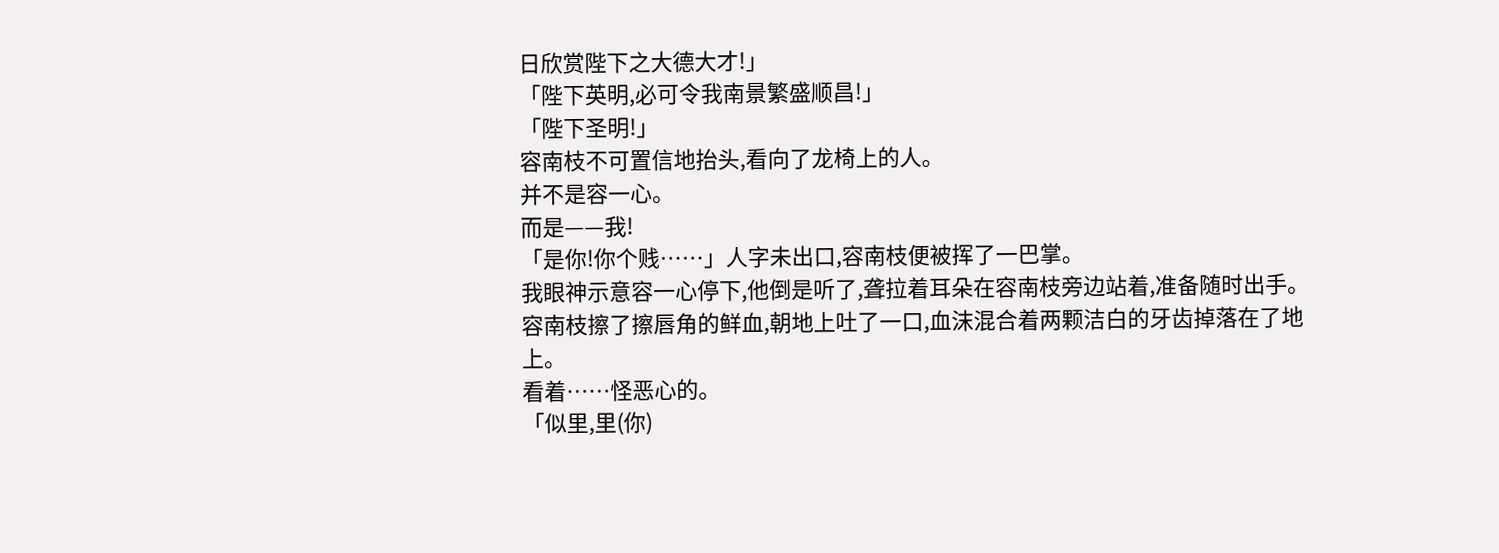日欣赏陛下之大德大才!」
「陛下英明,必可令我南景繁盛顺昌!」
「陛下圣明!」
容南枝不可置信地抬头,看向了龙椅上的人。
并不是容一心。
而是——我!
「是你!你个贱……」人字未出口,容南枝便被挥了一巴掌。
我眼神示意容一心停下,他倒是听了,聋拉着耳朵在容南枝旁边站着,准备随时出手。
容南枝擦了擦唇角的鲜血,朝地上吐了一口,血沫混合着两颗洁白的牙齿掉落在了地上。
看着……怪恶心的。
「似里,里(你)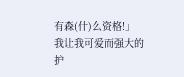有森(什)么资格!」
我让我可爱而强大的护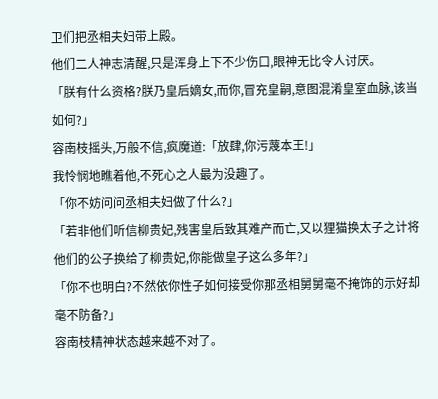卫们把丞相夫妇带上殿。
他们二人神志清醒,只是浑身上下不少伤口,眼神无比令人讨厌。
「朕有什么资格?朕乃皇后嫡女,而你,冒充皇嗣,意图混淆皇室血脉,该当如何?」
容南枝摇头,万般不信,疯魔道:「放肆,你污蔑本王!」
我怜悯地瞧着他,不死心之人最为没趣了。
「你不妨问问丞相夫妇做了什么?」
「若非他们听信柳贵妃,残害皇后致其难产而亡,又以狸猫换太子之计将他们的公子换给了柳贵妃,你能做皇子这么多年?」
「你不也明白?不然依你性子如何接受你那丞相舅舅毫不掩饰的示好却毫不防备?」
容南枝精神状态越来越不对了。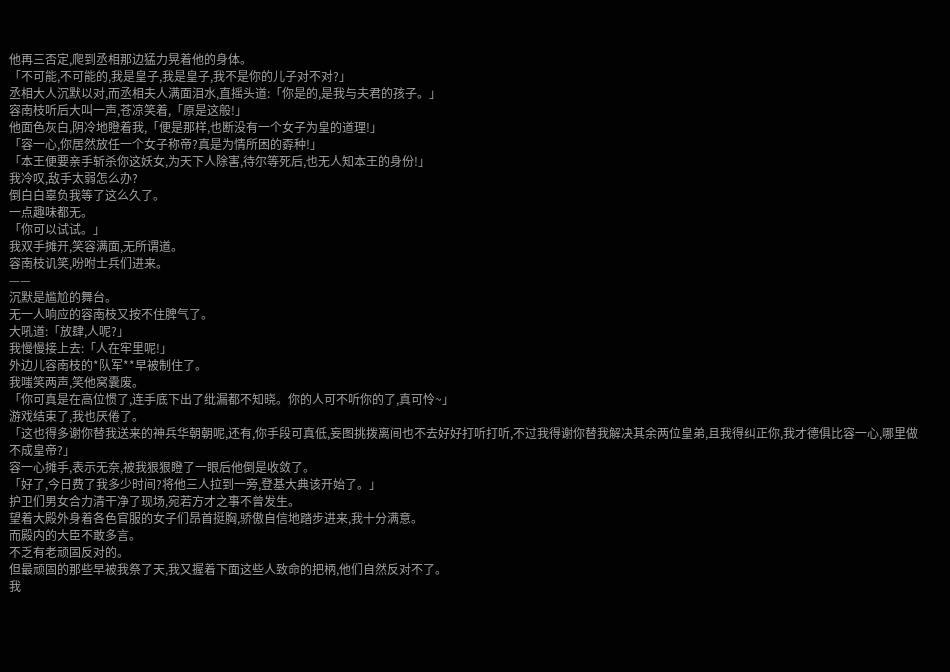他再三否定,爬到丞相那边猛力晃着他的身体。
「不可能,不可能的,我是皇子,我是皇子,我不是你的儿子对不对?」
丞相大人沉默以对,而丞相夫人满面泪水,直摇头道:「你是的,是我与夫君的孩子。」
容南枝听后大叫一声,苍凉笑着,「原是这般!」
他面色灰白,阴冷地瞪着我,「便是那样,也断没有一个女子为皇的道理!」
「容一心,你居然放任一个女子称帝?真是为情所困的孬种!」
「本王便要亲手斩杀你这妖女,为天下人除害,待尔等死后,也无人知本王的身份!」
我冷叹,敌手太弱怎么办?
倒白白辜负我等了这么久了。
一点趣味都无。
「你可以试试。」
我双手摊开,笑容满面,无所谓道。
容南枝讥笑,吩咐士兵们进来。
——
沉默是尴尬的舞台。
无一人响应的容南枝又按不住脾气了。
大吼道:「放肆,人呢?」
我慢慢接上去:「人在牢里呢!」
外边儿容南枝的*队军**早被制住了。
我嗤笑两声,笑他窝囊废。
「你可真是在高位惯了,连手底下出了纰漏都不知晓。你的人可不听你的了,真可怜~」
游戏结束了,我也厌倦了。
「这也得多谢你替我送来的神兵华朝朝呢,还有,你手段可真低,妄图挑拨离间也不去好好打听打听,不过我得谢你替我解决其余两位皇弟,且我得纠正你,我才德俱比容一心,哪里做不成皇帝?」
容一心摊手,表示无奈,被我狠狠瞪了一眼后他倒是收敛了。
「好了,今日费了我多少时间?将他三人拉到一旁,登基大典该开始了。」
护卫们男女合力清干净了现场,宛若方才之事不曾发生。
望着大殿外身着各色官服的女子们昂首挺胸,骄傲自信地踏步进来,我十分满意。
而殿内的大臣不敢多言。
不乏有老顽固反对的。
但最顽固的那些早被我祭了天,我又握着下面这些人致命的把柄,他们自然反对不了。
我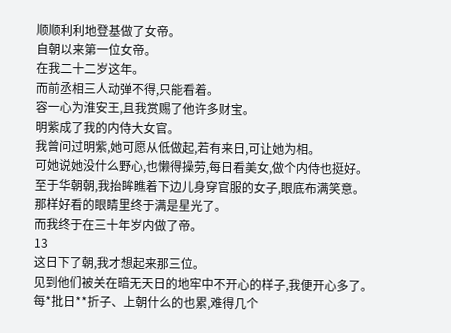顺顺利利地登基做了女帝。
自朝以来第一位女帝。
在我二十二岁这年。
而前丞相三人动弹不得,只能看着。
容一心为淮安王,且我赏赐了他许多财宝。
明紫成了我的内侍大女官。
我曾问过明紫,她可愿从低做起,若有来日,可让她为相。
可她说她没什么野心,也懒得操劳,每日看美女,做个内侍也挺好。
至于华朝朝,我抬眸瞧着下边儿身穿官服的女子,眼底布满笑意。
那样好看的眼睛里终于满是星光了。
而我终于在三十年岁内做了帝。
13
这日下了朝,我才想起来那三位。
见到他们被关在暗无天日的地牢中不开心的样子,我便开心多了。
每*批日**折子、上朝什么的也累,难得几个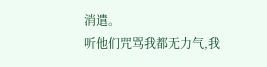消遣。
听他们咒骂我都无力气,我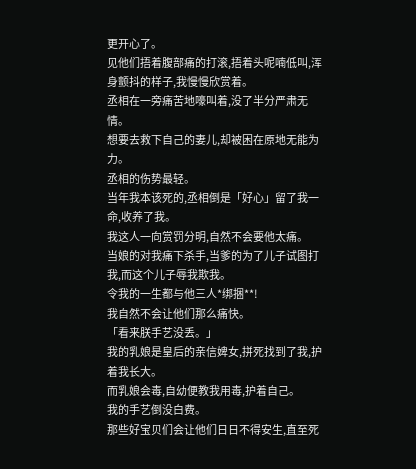更开心了。
见他们捂着腹部痛的打滚,捂着头呢喃低叫,浑身颤抖的样子,我慢慢欣赏着。
丞相在一旁痛苦地嚎叫着,没了半分严肃无情。
想要去救下自己的妻儿,却被困在原地无能为力。
丞相的伤势最轻。
当年我本该死的,丞相倒是「好心」留了我一命,收养了我。
我这人一向赏罚分明,自然不会要他太痛。
当娘的对我痛下杀手,当爹的为了儿子试图打我,而这个儿子辱我欺我。
令我的一生都与他三人*绑捆**!
我自然不会让他们那么痛快。
「看来朕手艺没丢。」
我的乳娘是皇后的亲信婢女,拼死找到了我,护着我长大。
而乳娘会毒,自幼便教我用毒,护着自己。
我的手艺倒没白费。
那些好宝贝们会让他们日日不得安生,直至死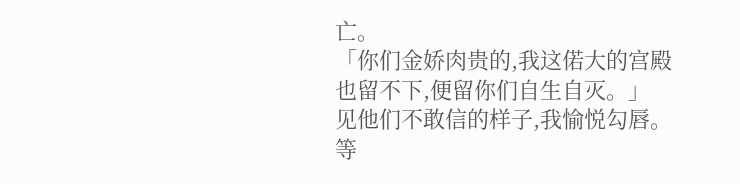亡。
「你们金娇肉贵的,我这偌大的宫殿也留不下,便留你们自生自灭。」
见他们不敢信的样子,我愉悦勾唇。
等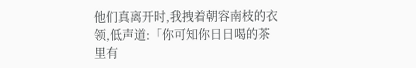他们真离开时,我拽着朝容南枝的衣领,低声道:「你可知你日日喝的茶里有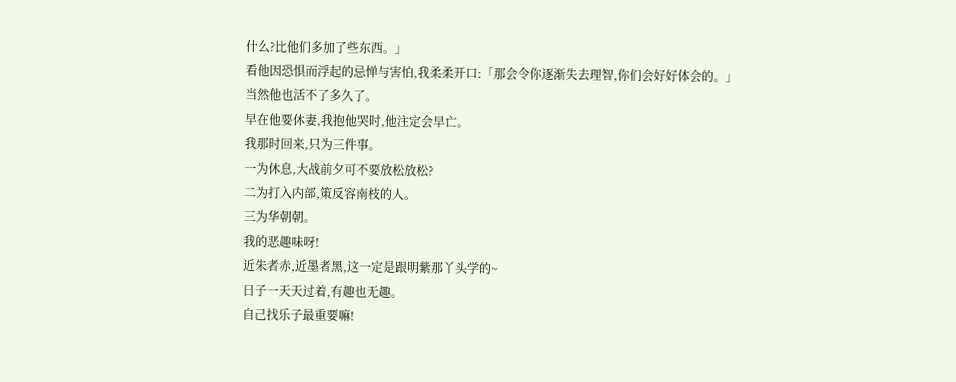什么?比他们多加了些东西。」
看他因恐惧而浮起的忌惮与害怕,我柔柔开口:「那会令你逐渐失去理智,你们会好好体会的。」
当然他也活不了多久了。
早在他要休妻,我抱他哭时,他注定会早亡。
我那时回来,只为三件事。
一为休息,大战前夕可不要放松放松?
二为打入内部,策反容南枝的人。
三为华朝朝。
我的恶趣味呀!
近朱者赤,近墨者黑,这一定是跟明紫那丫头学的~
日子一天天过着,有趣也无趣。
自己找乐子最重要嘛!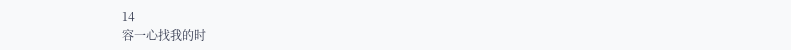14
容一心找我的时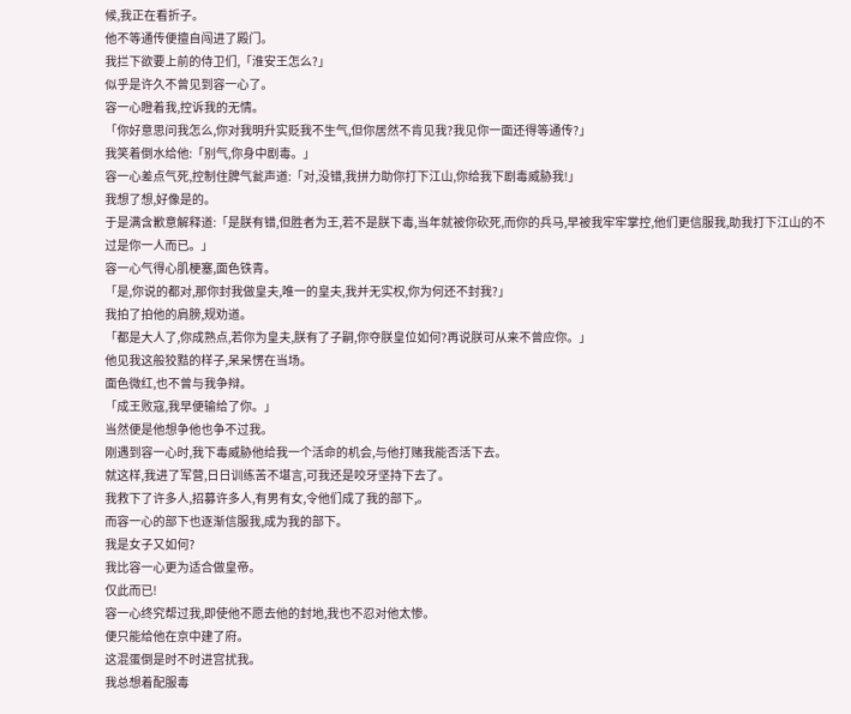候,我正在看折子。
他不等通传便擅自闯进了殿门。
我拦下欲要上前的侍卫们,「淮安王怎么?」
似乎是许久不曾见到容一心了。
容一心瞪着我,控诉我的无情。
「你好意思问我怎么,你对我明升实贬我不生气,但你居然不肯见我?我见你一面还得等通传?」
我笑着倒水给他:「别气,你身中剧毒。」
容一心差点气死,控制住脾气瓮声道:「对,没错,我拼力助你打下江山,你给我下剧毒威胁我!」
我想了想,好像是的。
于是满含歉意解释道:「是朕有错,但胜者为王,若不是朕下毒,当年就被你砍死,而你的兵马,早被我牢牢掌控,他们更信服我,助我打下江山的不过是你一人而已。」
容一心气得心肌梗塞,面色铁青。
「是,你说的都对,那你封我做皇夫,唯一的皇夫,我并无实权,你为何还不封我?」
我拍了拍他的肩膀,规劝道。
「都是大人了,你成熟点,若你为皇夫,朕有了子嗣,你夺朕皇位如何?再说朕可从来不曾应你。」
他见我这般狡黠的样子,呆呆愣在当场。
面色微红,也不曾与我争辩。
「成王败寇,我早便输给了你。」
当然便是他想争他也争不过我。
刚遇到容一心时,我下毒威胁他给我一个活命的机会,与他打赌我能否活下去。
就这样,我进了军营,日日训练苦不堪言,可我还是咬牙坚持下去了。
我救下了许多人,招募许多人,有男有女,令他们成了我的部下,。
而容一心的部下也逐渐信服我,成为我的部下。
我是女子又如何?
我比容一心更为适合做皇帝。
仅此而已!
容一心终究帮过我,即使他不愿去他的封地,我也不忍对他太惨。
便只能给他在京中建了府。
这混蛋倒是时不时进宫扰我。
我总想着配服毒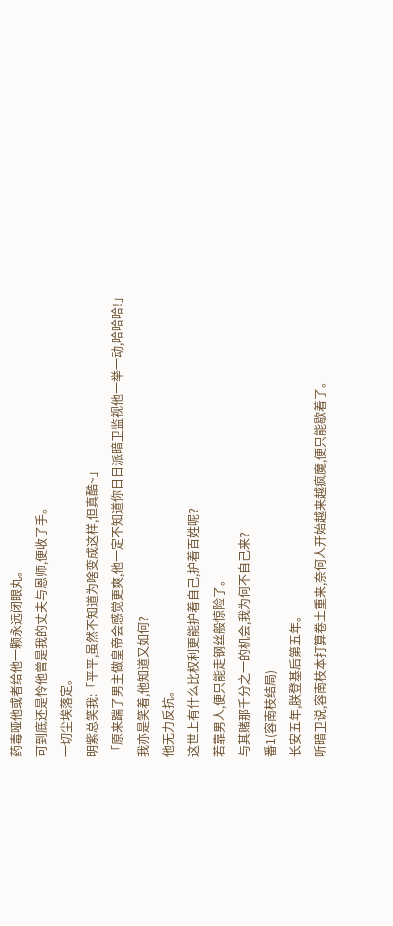药毒哑他或者给他一颗永远闭眼丸。
可到底还是怜他曾是我的丈夫与恩师,便收了手。
一切尘埃落定。
明紫总笑我:「平平,虽然不知道为啥变成这样,但真酷~」
「原来踹了男主做皇帝会感觉更爽,他一定不知道你日日派暗卫监视他一举一动,哈哈哈!」
我亦是笑着,他知道又如何?
他无力反抗。
这世上有什么比权利更能护着自己,护着百姓呢?
若靠男人,便只能走钢丝般惊险了。
与其赌那千分之一的机会,我为何不自己来?
番1(容南枝结局)
长安五年,朕登基后第五年。
听暗卫说,容南枝本打算卷土重来,奈何人开始越来越疯魔,便只能歇着了。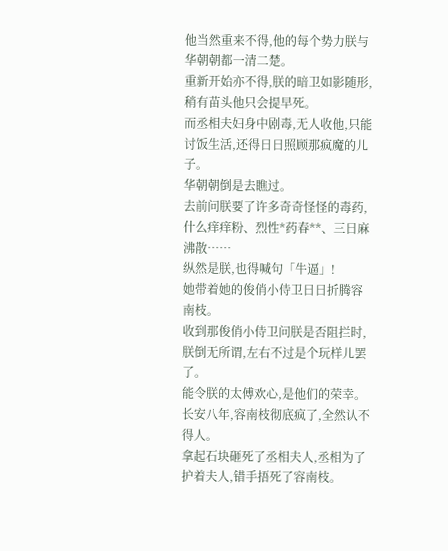他当然重来不得,他的每个势力朕与华朝朝都一清二楚。
重新开始亦不得,朕的暗卫如影随形,稍有苗头他只会提早死。
而丞相夫妇身中剧毒,无人收他,只能讨饭生活,还得日日照顾那疯魔的儿子。
华朝朝倒是去瞧过。
去前问朕要了许多奇奇怪怪的毒药,什么痒痒粉、烈性*药春**、三日麻沸散……
纵然是朕,也得喊句「牛逼」!
她带着她的俊俏小侍卫日日折腾容南枝。
收到那俊俏小侍卫问朕是否阻拦时,朕倒无所谓,左右不过是个玩样儿罢了。
能令朕的太傅欢心,是他们的荣幸。
长安八年,容南枝彻底疯了,全然认不得人。
拿起石块砸死了丞相夫人,丞相为了护着夫人,错手捂死了容南枝。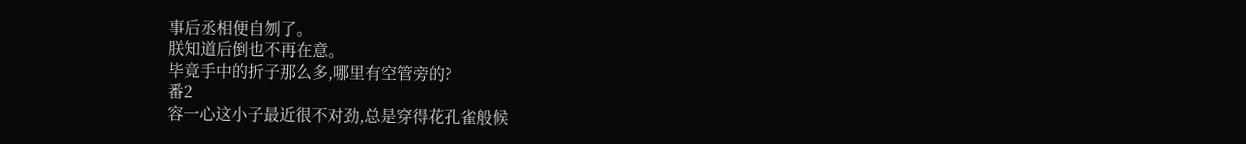事后丞相便自刎了。
朕知道后倒也不再在意。
毕竟手中的折子那么多,哪里有空管旁的?
番2
容一心这小子最近很不对劲,总是穿得花孔雀般候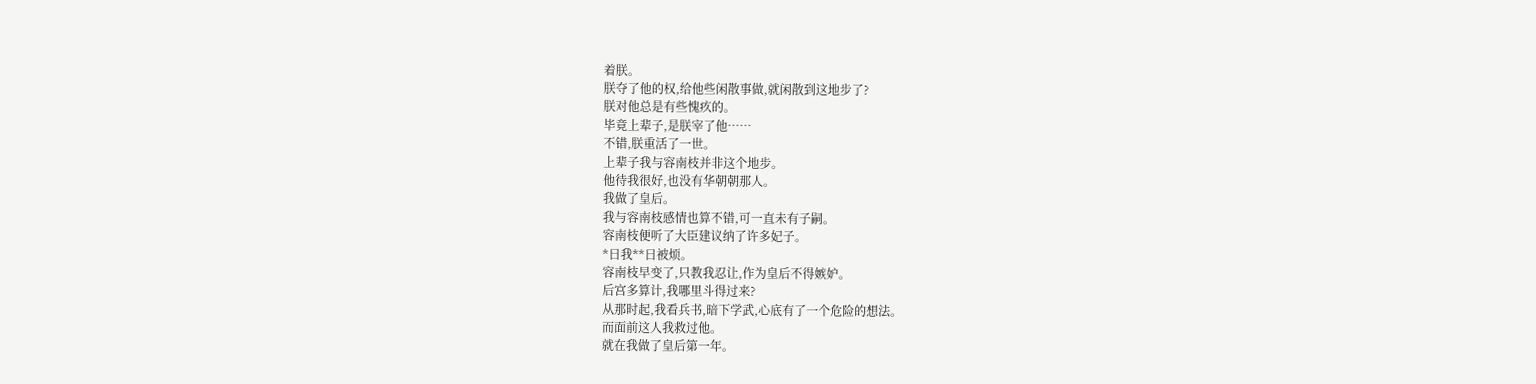着朕。
朕夺了他的权,给他些闲散事做,就闲散到这地步了?
朕对他总是有些愧疚的。
毕竟上辈子,是朕宰了他……
不错,朕重活了一世。
上辈子我与容南枝并非这个地步。
他待我很好,也没有华朝朝那人。
我做了皇后。
我与容南枝感情也算不错,可一直未有子嗣。
容南枝便听了大臣建议纳了许多妃子。
*日我**日被烦。
容南枝早变了,只教我忍让,作为皇后不得嫉妒。
后宫多算计,我哪里斗得过来?
从那时起,我看兵书,暗下学武,心底有了一个危险的想法。
而面前这人我救过他。
就在我做了皇后第一年。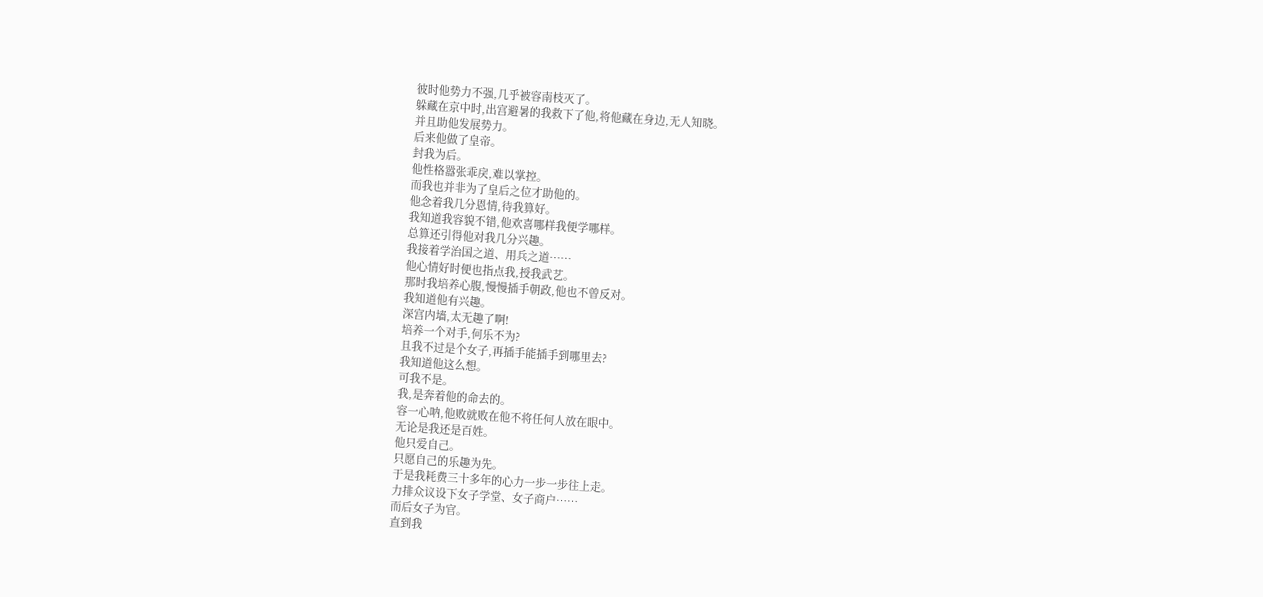彼时他势力不强,几乎被容南枝灭了。
躲藏在京中时,出宫避暑的我救下了他,将他藏在身边,无人知晓。
并且助他发展势力。
后来他做了皇帝。
封我为后。
他性格嚣张乖戾,难以掌控。
而我也并非为了皇后之位才助他的。
他念着我几分恩情,待我算好。
我知道我容貌不错,他欢喜哪样我便学哪样。
总算还引得他对我几分兴趣。
我接着学治国之道、用兵之道……
他心情好时便也指点我,授我武艺。
那时我培养心腹,慢慢插手朝政,他也不曾反对。
我知道他有兴趣。
深宫内墙,太无趣了啊!
培养一个对手,何乐不为?
且我不过是个女子,再插手能插手到哪里去?
我知道他这么想。
可我不是。
我,是奔着他的命去的。
容一心呐,他败就败在他不将任何人放在眼中。
无论是我还是百姓。
他只爱自己。
只愿自己的乐趣为先。
于是我耗费三十多年的心力一步一步往上走。
力排众议设下女子学堂、女子商户……
而后女子为官。
直到我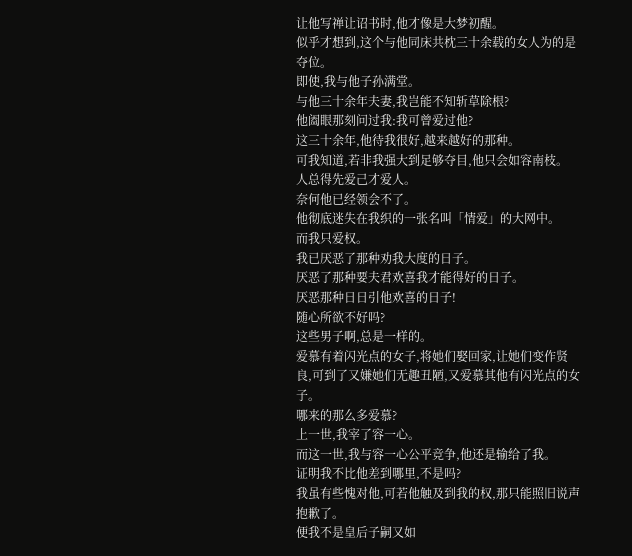让他写禅让诏书时,他才像是大梦初醒。
似乎才想到,这个与他同床共枕三十余载的女人为的是夺位。
即使,我与他子孙满堂。
与他三十余年夫妻,我岂能不知斩草除根?
他阖眼那刻问过我:我可曾爱过他?
这三十余年,他待我很好,越来越好的那种。
可我知道,若非我强大到足够夺目,他只会如容南枝。
人总得先爱己才爱人。
奈何他已经领会不了。
他彻底迷失在我织的一张名叫「情爱」的大网中。
而我只爱权。
我已厌恶了那种劝我大度的日子。
厌恶了那种要夫君欢喜我才能得好的日子。
厌恶那种日日引他欢喜的日子!
随心所欲不好吗?
这些男子啊,总是一样的。
爱慕有着闪光点的女子,将她们娶回家,让她们变作贤良,可到了又嫌她们无趣丑陋,又爱慕其他有闪光点的女子。
哪来的那么多爱慕?
上一世,我宰了容一心。
而这一世,我与容一心公平竞争,他还是输给了我。
证明我不比他差到哪里,不是吗?
我虽有些愧对他,可若他触及到我的权,那只能照旧说声抱歉了。
便我不是皇后子嗣又如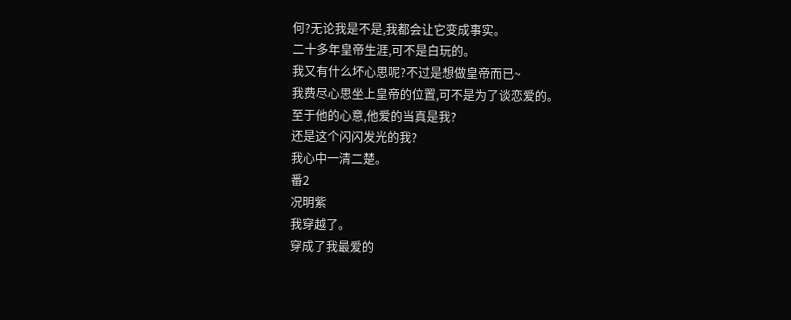何?无论我是不是,我都会让它变成事实。
二十多年皇帝生涯,可不是白玩的。
我又有什么坏心思呢?不过是想做皇帝而已~
我费尽心思坐上皇帝的位置,可不是为了谈恋爱的。
至于他的心意,他爱的当真是我?
还是这个闪闪发光的我?
我心中一清二楚。
番2
况明紫
我穿越了。
穿成了我最爱的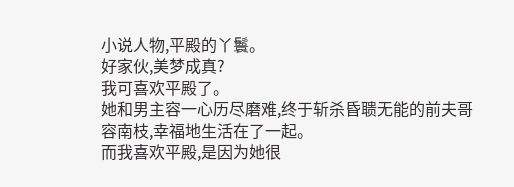小说人物,平殿的丫鬟。
好家伙,美梦成真?
我可喜欢平殿了。
她和男主容一心历尽磨难,终于斩杀昏聩无能的前夫哥容南枝,幸福地生活在了一起。
而我喜欢平殿,是因为她很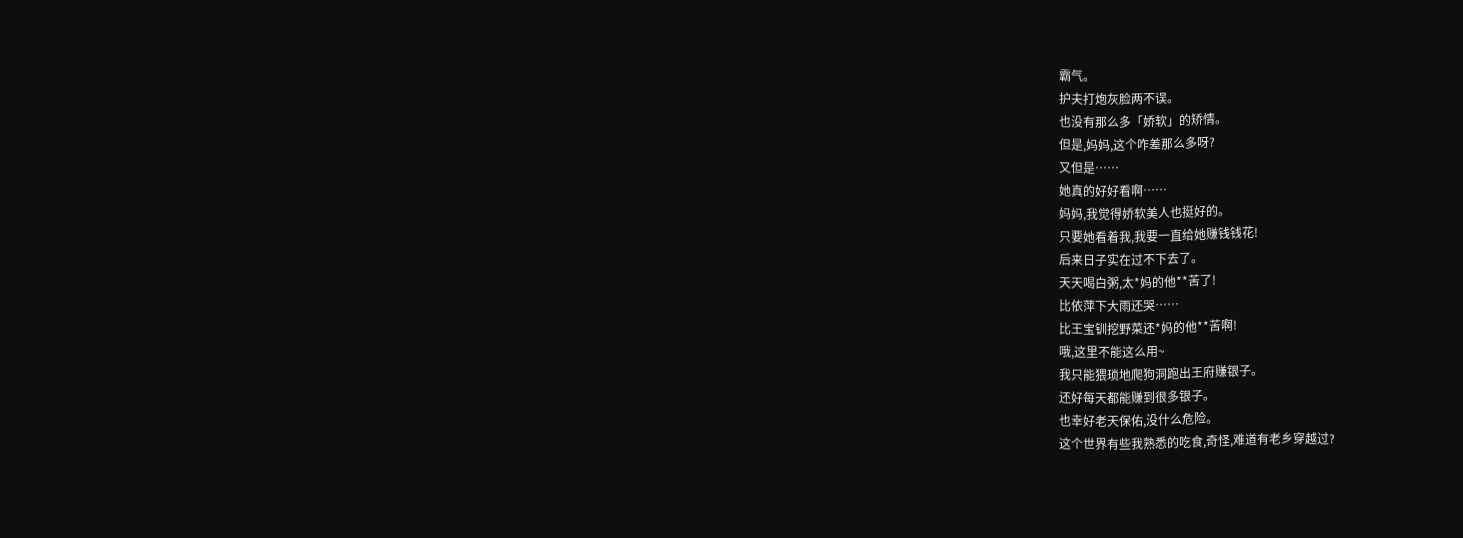霸气。
护夫打炮灰脸两不误。
也没有那么多「娇软」的矫情。
但是,妈妈,这个咋差那么多呀?
又但是……
她真的好好看啊……
妈妈,我觉得娇软美人也挺好的。
只要她看着我,我要一直给她赚钱钱花!
后来日子实在过不下去了。
天天喝白粥,太*妈的他**苦了!
比依萍下大雨还哭……
比王宝钏挖野菜还*妈的他**苦啊!
哦,这里不能这么用~
我只能猥琐地爬狗洞跑出王府赚银子。
还好每天都能赚到很多银子。
也幸好老天保佑,没什么危险。
这个世界有些我熟悉的吃食,奇怪,难道有老乡穿越过?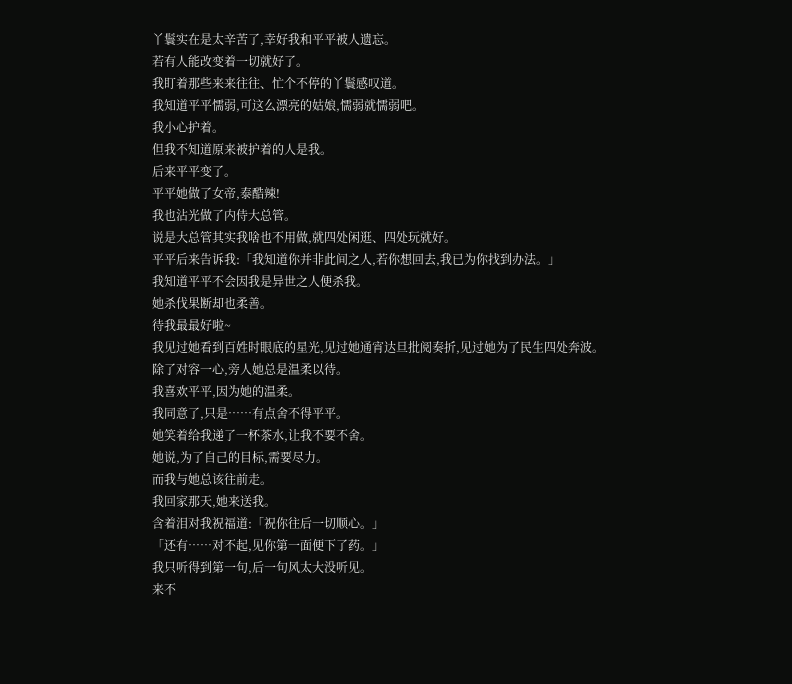丫鬟实在是太辛苦了,幸好我和平平被人遗忘。
若有人能改变着一切就好了。
我盯着那些来来往往、忙个不停的丫鬟感叹道。
我知道平平懦弱,可这么漂亮的姑娘,懦弱就懦弱吧。
我小心护着。
但我不知道原来被护着的人是我。
后来平平变了。
平平她做了女帝,泰酷辣!
我也沾光做了内侍大总管。
说是大总管其实我啥也不用做,就四处闲逛、四处玩就好。
平平后来告诉我:「我知道你并非此间之人,若你想回去,我已为你找到办法。」
我知道平平不会因我是异世之人便杀我。
她杀伐果断却也柔善。
待我最最好啦~
我见过她看到百姓时眼底的星光,见过她通宵达旦批阅奏折,见过她为了民生四处奔波。
除了对容一心,旁人她总是温柔以待。
我喜欢平平,因为她的温柔。
我同意了,只是……有点舍不得平平。
她笑着给我递了一杯茶水,让我不要不舍。
她说,为了自己的目标,需要尽力。
而我与她总该往前走。
我回家那天,她来送我。
含着泪对我祝福道:「祝你往后一切顺心。」
「还有……对不起,见你第一面便下了药。」
我只听得到第一句,后一句风太大没听见。
来不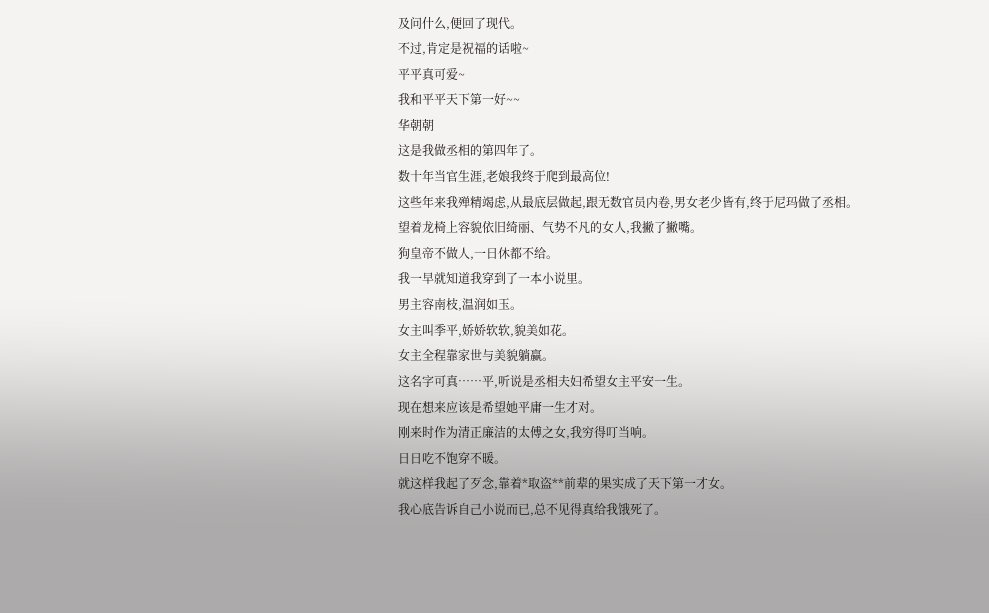及问什么,便回了现代。
不过,肯定是祝福的话啦~
平平真可爱~
我和平平天下第一好~~
华朝朝
这是我做丞相的第四年了。
数十年当官生涯,老娘我终于爬到最高位!
这些年来我殚精竭虑,从最底层做起,跟无数官员内卷,男女老少皆有,终于尼玛做了丞相。
望着龙椅上容貌依旧绮丽、气势不凡的女人,我撇了撇嘴。
狗皇帝不做人,一日休都不给。
我一早就知道我穿到了一本小说里。
男主容南枝,温润如玉。
女主叫季平,娇娇软软,貌美如花。
女主全程靠家世与美貌躺赢。
这名字可真……平,听说是丞相夫妇希望女主平安一生。
现在想来应该是希望她平庸一生才对。
刚来时作为清正廉洁的太傅之女,我穷得叮当响。
日日吃不饱穿不暖。
就这样我起了歹念,靠着*取盗**前辈的果实成了天下第一才女。
我心底告诉自己小说而已,总不见得真给我饿死了。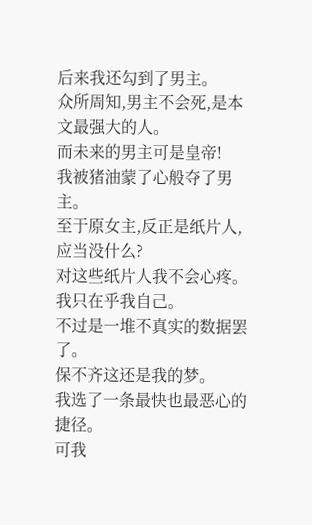后来我还勾到了男主。
众所周知,男主不会死,是本文最强大的人。
而未来的男主可是皇帝!
我被猪油蒙了心般夺了男主。
至于原女主,反正是纸片人,应当没什么?
对这些纸片人我不会心疼。
我只在乎我自己。
不过是一堆不真实的数据罢了。
保不齐这还是我的梦。
我选了一条最快也最恶心的捷径。
可我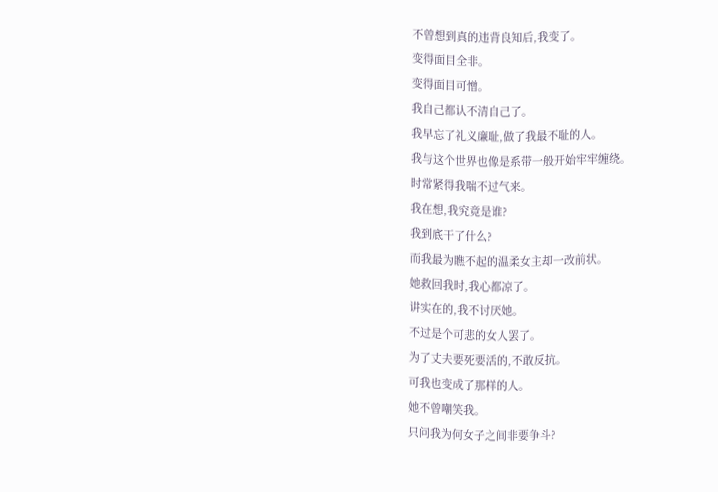不曾想到真的违背良知后,我变了。
变得面目全非。
变得面目可憎。
我自己都认不清自己了。
我早忘了礼义廉耻,做了我最不耻的人。
我与这个世界也像是系带一般开始牢牢缠绕。
时常紧得我喘不过气来。
我在想,我究竟是谁?
我到底干了什么?
而我最为瞧不起的温柔女主却一改前状。
她救回我时,我心都凉了。
讲实在的,我不讨厌她。
不过是个可悲的女人罢了。
为了丈夫要死要活的,不敢反抗。
可我也变成了那样的人。
她不曾嘲笑我。
只问我为何女子之间非要争斗?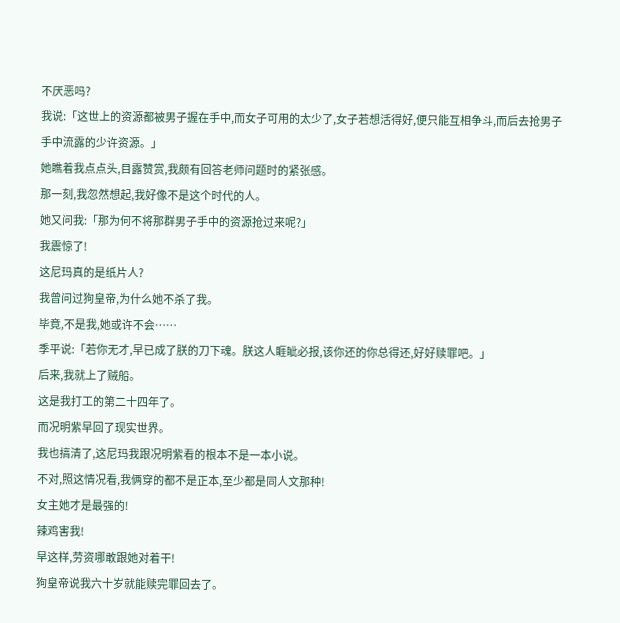不厌恶吗?
我说:「这世上的资源都被男子握在手中,而女子可用的太少了,女子若想活得好,便只能互相争斗,而后去抢男子手中流露的少许资源。」
她瞧着我点点头,目露赞赏,我颇有回答老师问题时的紧张感。
那一刻,我忽然想起,我好像不是这个时代的人。
她又问我:「那为何不将那群男子手中的资源抢过来呢?」
我震惊了!
这尼玛真的是纸片人?
我曾问过狗皇帝,为什么她不杀了我。
毕竟,不是我,她或许不会……
季平说:「若你无才,早已成了朕的刀下魂。朕这人睚眦必报,该你还的你总得还,好好赎罪吧。」
后来,我就上了贼船。
这是我打工的第二十四年了。
而况明紫早回了现实世界。
我也搞清了,这尼玛我跟况明紫看的根本不是一本小说。
不对,照这情况看,我俩穿的都不是正本,至少都是同人文那种!
女主她才是最强的!
辣鸡害我!
早这样,劳资哪敢跟她对着干!
狗皇帝说我六十岁就能赎完罪回去了。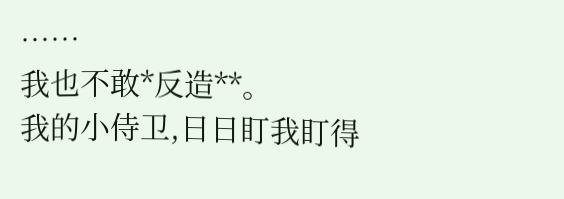……
我也不敢*反造**。
我的小侍卫,日日盯我盯得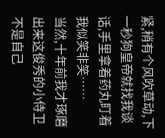紧,稍有个风吹草动,下一秒狗皇帝就找我谈话,手里拿着药丸盯着我似笑非笑……
当然,十年前我才琢磨出来这俊秀的小侍卫不是自己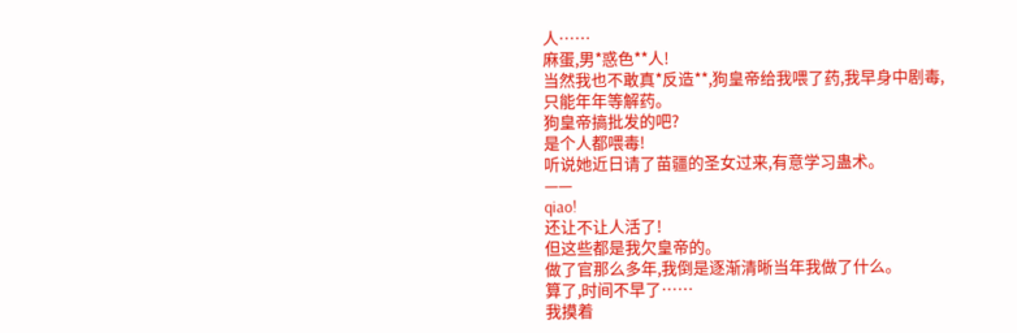人……
麻蛋,男*惑色**人!
当然我也不敢真*反造**,狗皇帝给我喂了药,我早身中剧毒,只能年年等解药。
狗皇帝搞批发的吧?
是个人都喂毒!
听说她近日请了苗疆的圣女过来,有意学习蛊术。
——
qiao!
还让不让人活了!
但这些都是我欠皇帝的。
做了官那么多年,我倒是逐渐清晰当年我做了什么。
算了,时间不早了……
我摸着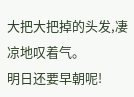大把大把掉的头发,凄凉地叹着气。
明日还要早朝呢!